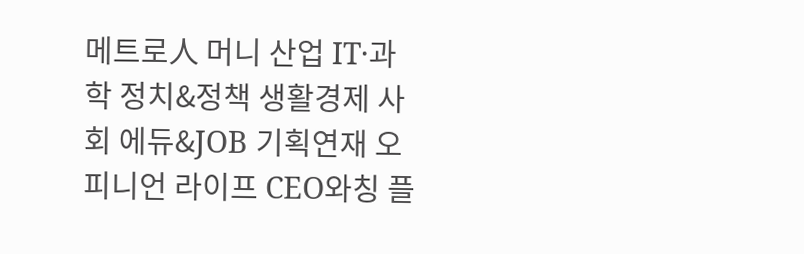메트로人 머니 산업 IT·과학 정치&정책 생활경제 사회 에듀&JOB 기획연재 오피니언 라이프 CEO와칭 플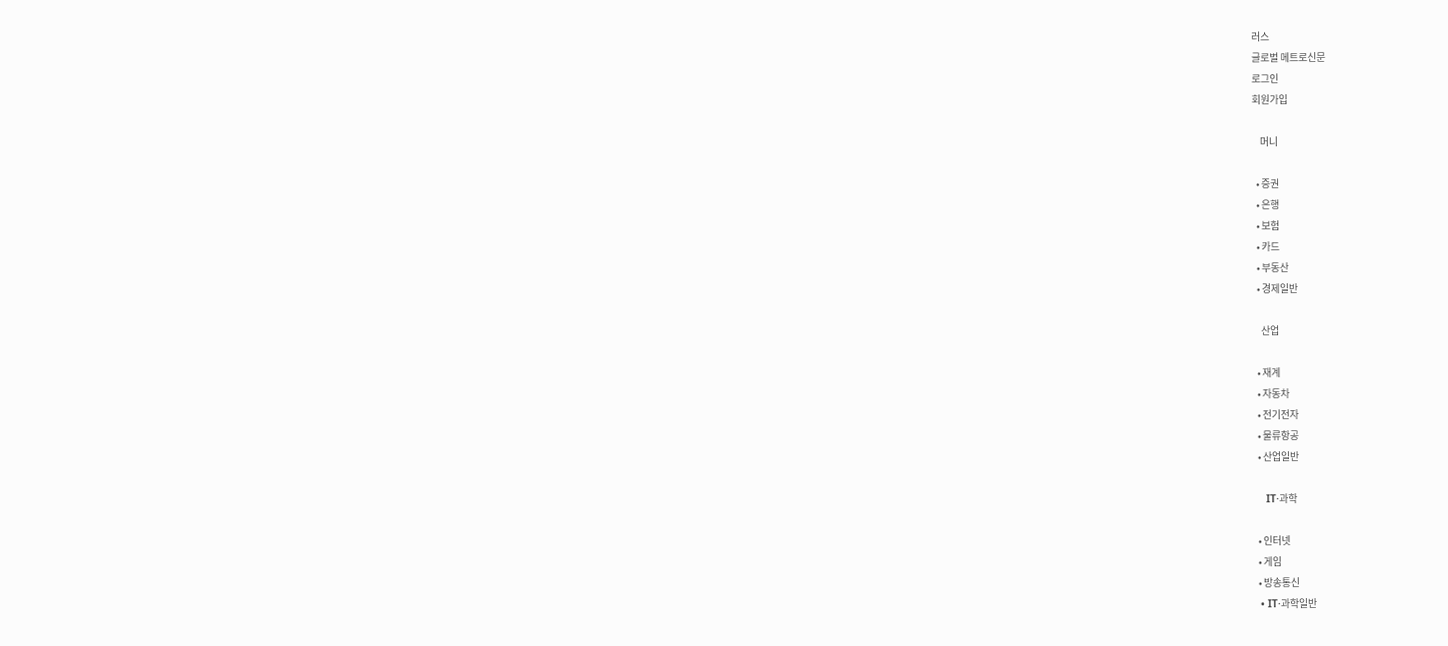러스
글로벌 메트로신문
로그인
회원가입

    머니

  • 증권
  • 은행
  • 보험
  • 카드
  • 부동산
  • 경제일반

    산업

  • 재계
  • 자동차
  • 전기전자
  • 물류항공
  • 산업일반

    IT·과학

  • 인터넷
  • 게임
  • 방송통신
  • IT·과학일반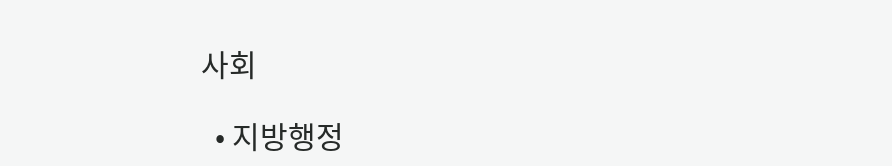사회

  • 지방행정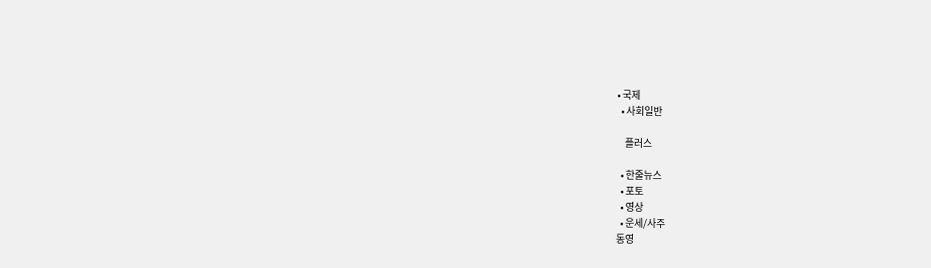• 국제
  • 사회일반

    플러스

  • 한줄뉴스
  • 포토
  • 영상
  • 운세/사주
동영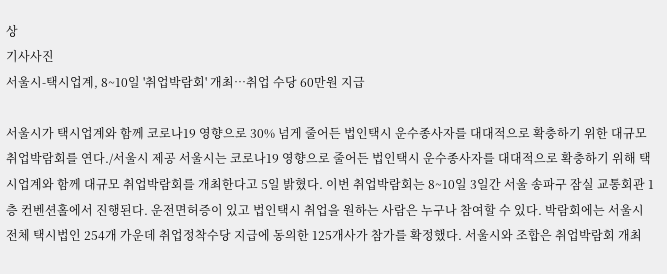상
기사사진
서울시-택시업계, 8~10일 '취업박람회' 개최…취업 수당 60만원 지급

서울시가 택시업계와 함께 코로나19 영향으로 30% 넘게 줄어든 법인택시 운수종사자를 대대적으로 확충하기 위한 대규모 취업박람회를 연다./서울시 제공 서울시는 코로나19 영향으로 줄어든 법인택시 운수종사자를 대대적으로 확충하기 위해 택시업계와 함께 대규모 취업박람회를 개최한다고 5일 밝혔다. 이번 취업박람회는 8~10일 3일간 서울 송파구 잠실 교통회관 1층 컨벤션홀에서 진행된다. 운전면허증이 있고 법인택시 취업을 원하는 사람은 누구나 참여할 수 있다. 박람회에는 서울시 전체 택시법인 254개 가운데 취업정착수당 지급에 동의한 125개사가 참가를 확정했다. 서울시와 조합은 취업박람회 개최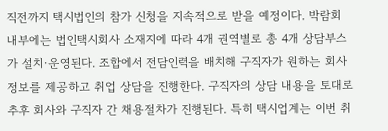직전까지 택시법인의 참가 신청을 지속적으로 받을 예정이다. 박람회 내부에는 법인택시회사 소재지에 따라 4개 권역별로 총 4개 상담부스가 설치·운영된다. 조합에서 전담인력을 배치해 구직자가 원하는 회사 정보를 제공하고 취업 상담을 진행한다. 구직자의 상담 내용을 토대로 추후 회사와 구직자 간 채용절차가 진행된다. 특히 택시업계는 이번 취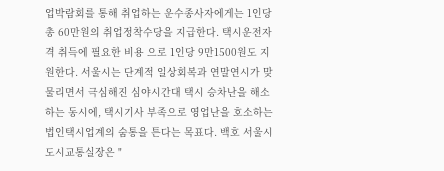업박람회를 통해 취업하는 운수종사자에게는 1인당 총 60만원의 취업정착수당을 지급한다. 택시운전자격 취득에 필요한 비용 으로 1인당 9만1500원도 지원한다. 서울시는 단계적 일상회복과 연말연시가 맞물리면서 극심해진 심야시간대 택시 승차난을 해소하는 동시에, 택시기사 부족으로 영업난을 호소하는 법인택시업계의 숨통을 튼다는 목표다. 백호 서울시 도시교통실장은 "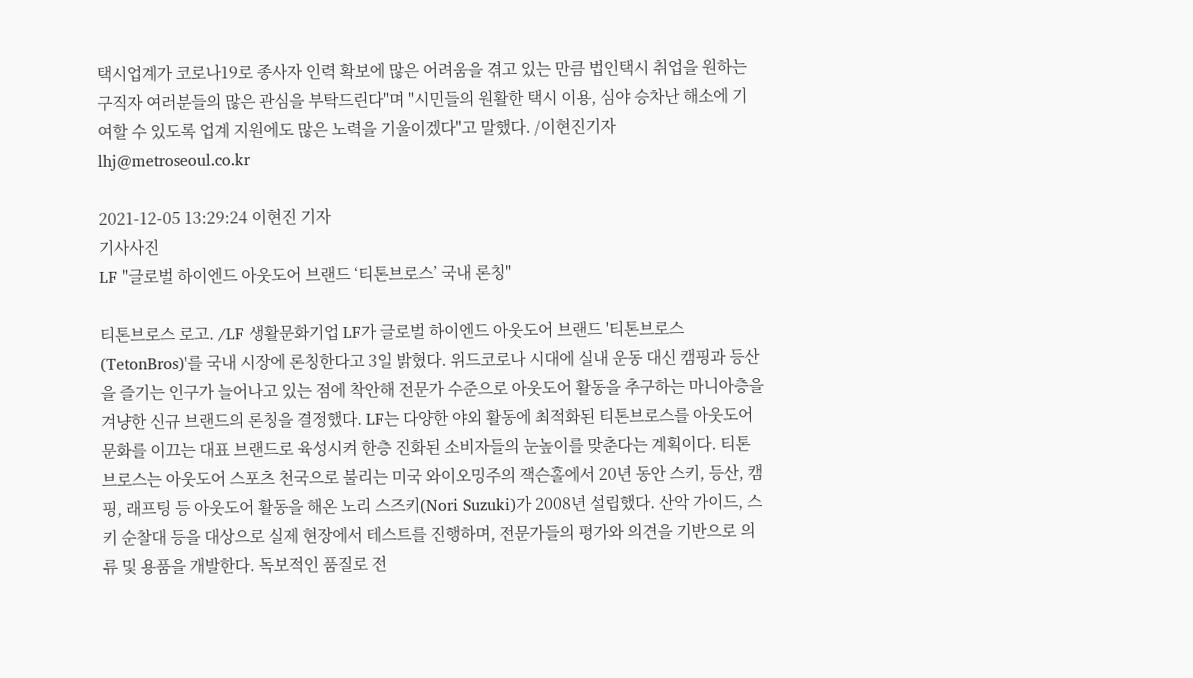택시업계가 코로나19로 종사자 인력 확보에 많은 어려움을 겪고 있는 만큼 법인택시 취업을 원하는 구직자 여러분들의 많은 관심을 부탁드린다"며 "시민들의 원활한 택시 이용, 심야 승차난 해소에 기여할 수 있도록 업계 지원에도 많은 노력을 기울이겠다"고 말했다. /이현진기자 lhj@metroseoul.co.kr

2021-12-05 13:29:24 이현진 기자
기사사진
LF "글로벌 하이엔드 아웃도어 브랜드 ‘티톤브로스’ 국내 론칭"

티톤브로스 로고. /LF 생활문화기업 LF가 글로벌 하이엔드 아웃도어 브랜드 '티톤브로스(TetonBros)'를 국내 시장에 론칭한다고 3일 밝혔다. 위드코로나 시대에 실내 운동 대신 캠핑과 등산을 즐기는 인구가 늘어나고 있는 점에 착안해 전문가 수준으로 아웃도어 활동을 추구하는 마니아층을 겨냥한 신규 브랜드의 론칭을 결정했다. LF는 다양한 야외 활동에 최적화된 티톤브로스를 아웃도어 문화를 이끄는 대표 브랜드로 육성시켜 한층 진화된 소비자들의 눈높이를 맞춘다는 계획이다. 티톤브로스는 아웃도어 스포츠 천국으로 불리는 미국 와이오밍주의 잭슨홀에서 20년 동안 스키, 등산, 캠핑, 래프팅 등 아웃도어 활동을 해온 노리 스즈키(Nori Suzuki)가 2008년 설립했다. 산악 가이드, 스키 순찰대 등을 대상으로 실제 현장에서 테스트를 진행하며, 전문가들의 평가와 의견을 기반으로 의류 및 용품을 개발한다. 독보적인 품질로 전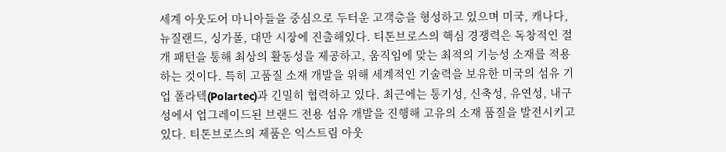세계 아웃도어 마니아들을 중심으로 두터운 고객층을 형성하고 있으며 미국, 캐나다, 뉴질랜드, 싱가폴, 대만 시장에 진출해있다. 티톤브로스의 핵심 경쟁력은 독창적인 절개 패턴을 통해 최상의 활동성을 제공하고, 움직임에 맞는 최적의 기능성 소재를 적용하는 것이다. 특히 고품질 소재 개발을 위해 세계적인 기술력을 보유한 미국의 섬유 기업 폴라텍(Polartec)과 긴밀히 협력하고 있다. 최근에는 통기성, 신축성, 유연성, 내구성에서 업그레이드된 브랜드 전용 섬유 개발을 진행해 고유의 소재 품질을 발전시키고 있다. 티톤브로스의 제품은 익스트림 아웃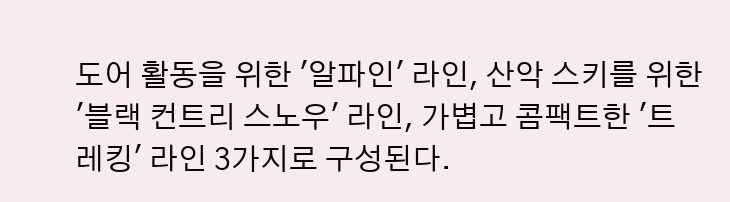도어 활동을 위한 '알파인' 라인, 산악 스키를 위한 '블랙 컨트리 스노우' 라인, 가볍고 콤팩트한 '트레킹' 라인 3가지로 구성된다.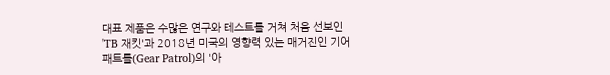대표 제품은 수많은 연구와 테스트를 거쳐 처음 선보인 'TB 재킷'과 2018년 미국의 영향력 있는 매거진인 기어 패트롤(Gear Patrol)의 '아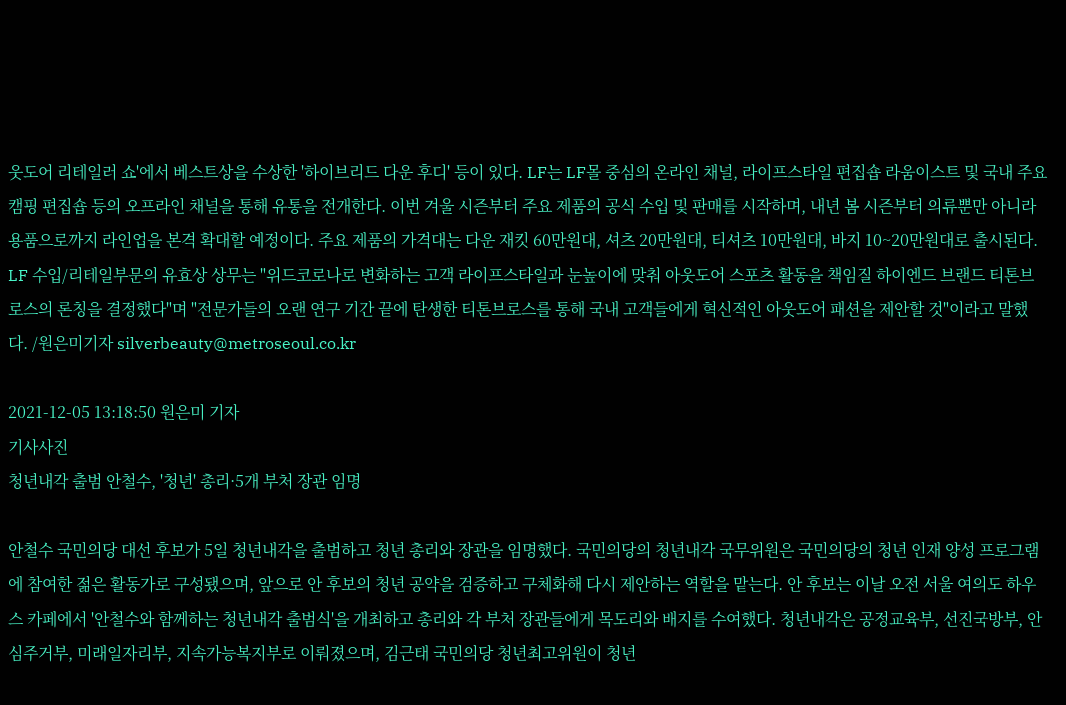웃도어 리테일러 쇼'에서 베스트상을 수상한 '하이브리드 다운 후디' 등이 있다. LF는 LF몰 중심의 온라인 채널, 라이프스타일 편집숍 라움이스트 및 국내 주요 캠핑 편집숍 등의 오프라인 채널을 통해 유통을 전개한다. 이번 겨울 시즌부터 주요 제품의 공식 수입 및 판매를 시작하며, 내년 봄 시즌부터 의류뿐만 아니라 용품으로까지 라인업을 본격 확대할 예정이다. 주요 제품의 가격대는 다운 재킷 60만원대, 셔츠 20만원대, 티셔츠 10만원대, 바지 10~20만원대로 출시된다. LF 수입/리테일부문의 유효상 상무는 "위드코로나로 변화하는 고객 라이프스타일과 눈높이에 맞춰 아웃도어 스포츠 활동을 책임질 하이엔드 브랜드 티톤브로스의 론칭을 결정했다"며 "전문가들의 오랜 연구 기간 끝에 탄생한 티톤브로스를 통해 국내 고객들에게 혁신적인 아웃도어 패션을 제안할 것"이라고 말했다. /원은미기자 silverbeauty@metroseoul.co.kr

2021-12-05 13:18:50 원은미 기자
기사사진
청년내각 출범 안철수, '청년' 총리·5개 부처 장관 임명

안철수 국민의당 대선 후보가 5일 청년내각을 출범하고 청년 총리와 장관을 임명했다. 국민의당의 청년내각 국무위원은 국민의당의 청년 인재 양성 프로그램에 참여한 젊은 활동가로 구성됐으며, 앞으로 안 후보의 청년 공약을 검증하고 구체화해 다시 제안하는 역할을 맡는다. 안 후보는 이날 오전 서울 여의도 하우스 카페에서 '안철수와 함께하는 청년내각 출범식'을 개최하고 총리와 각 부처 장관들에게 목도리와 배지를 수여했다. 청년내각은 공정교육부, 선진국방부, 안심주거부, 미래일자리부, 지속가능복지부로 이뤄졌으며, 김근태 국민의당 청년최고위원이 청년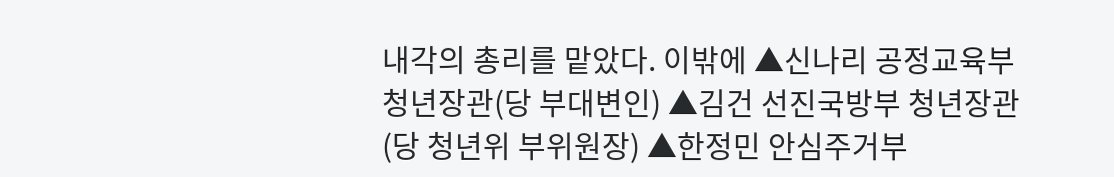내각의 총리를 맡았다. 이밖에 ▲신나리 공정교육부 청년장관(당 부대변인) ▲김건 선진국방부 청년장관(당 청년위 부위원장) ▲한정민 안심주거부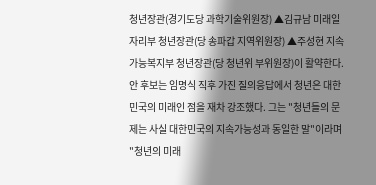청년장관(경기도당 과학기술위원장) ▲김규남 미래일자리부 청년장관(당 송파갑 지역위원장) ▲주성현 지속가능복지부 청년장관(당 청년위 부위원장)이 활약한다. 안 후보는 임명식 직후 가진 질의응답에서 청년은 대한민국의 미래인 점을 재차 강조했다. 그는 "청년들의 문제는 사실 대한민국의 지속가능성과 동일한 말"이라며 "청년의 미래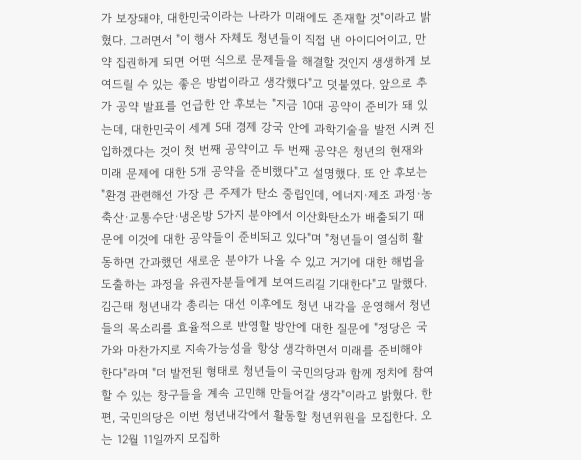가 보장돼야, 대한민국이라는 나라가 미래에도 존재할 것"이라고 밝혔다. 그러면서 "이 행사 자체도 청년들이 직접 낸 아이디어이고, 만약 집권하게 되면 어떤 식으로 문제들을 해결할 것인지 생생하게 보여드릴 수 있는 좋은 방법이라고 생각했다"고 덧붙였다. 앞으로 추가 공약 발표를 언급한 안 후보는 "지금 10대 공약이 준비가 돼 있는데, 대한민국이 세계 5대 경제 강국 안에 과학기술을 발전 시켜 진입하겠다는 것이 첫 번째 공약이고 두 번째 공약은 청년의 현재와 미래 문제에 대한 5개 공약을 준비했다"고 설명했다. 또 안 후보는 "환경 관련해선 가장 큰 주제가 탄소 중립인데, 에너지·제조 과정·농축산·교통수단·냉온방 5가지 분야에서 이산화탄소가 배출되기 때문에 이것에 대한 공약들이 준비되고 있다"며 "청년들이 열심히 활동하면 간과했던 새로운 분야가 나올 수 있고 거기에 대한 해법을 도출하는 과정을 유권자분들에게 보여드리길 기대한다"고 말했다. 김근태 청년내각 총리는 대선 이후에도 청년 내각을 운영해서 청년들의 목소리를 효율적으로 반영할 방안에 대한 질문에 "정당은 국가와 마찬가지로 지속가능성을 항상 생각하면서 미래를 준비해야 한다"라며 "더 발전된 형태로 청년들이 국민의당과 함께 정치에 참여할 수 있는 창구들을 계속 고민해 만들어갈 생각"이라고 밝혔다. 한편, 국민의당은 이번 청년내각에서 활동할 청년위원을 모집한다. 오는 12월 11일까지 모집하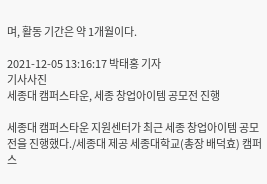며, 활동 기간은 약 1개월이다.

2021-12-05 13:16:17 박태홍 기자
기사사진
세종대 캠퍼스타운, 세종 창업아이템 공모전 진행

세종대 캠퍼스타운 지원센터가 최근 세종 창업아이템 공모전을 진행했다./세종대 제공 세종대학교(총장 배덕효) 캠퍼스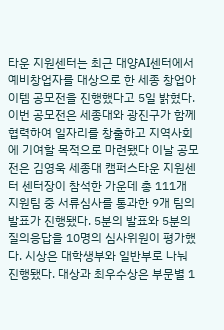타운 지원센터는 최근 대양AI센터에서 예비창업자를 대상으로 한 세종 창업아이템 공모전을 진행했다고 5일 밝혔다. 이번 공모전은 세종대와 광진구가 함께 협력하여 일자리를 창출하고 지역사회에 기여할 목적으로 마련됐다 이날 공모전은 김영욱 세종대 캠퍼스타운 지원센터 센터장이 참석한 가운데 총 111개 지원팀 중 서류심사를 통과한 9개 팀의 발표가 진행됐다. 5분의 발표와 5분의 질의응답을 10명의 심사위원이 평가했다. 시상은 대학생부와 일반부로 나눠 진행됐다. 대상과 최우수상은 부문별 1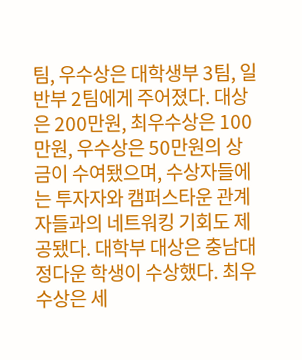팀, 우수상은 대학생부 3팀, 일반부 2팀에게 주어졌다. 대상은 200만원, 최우수상은 100만원, 우수상은 50만원의 상금이 수여됐으며, 수상자들에는 투자자와 캠퍼스타운 관계자들과의 네트워킹 기회도 제공됐다. 대학부 대상은 충남대 정다운 학생이 수상했다. 최우수상은 세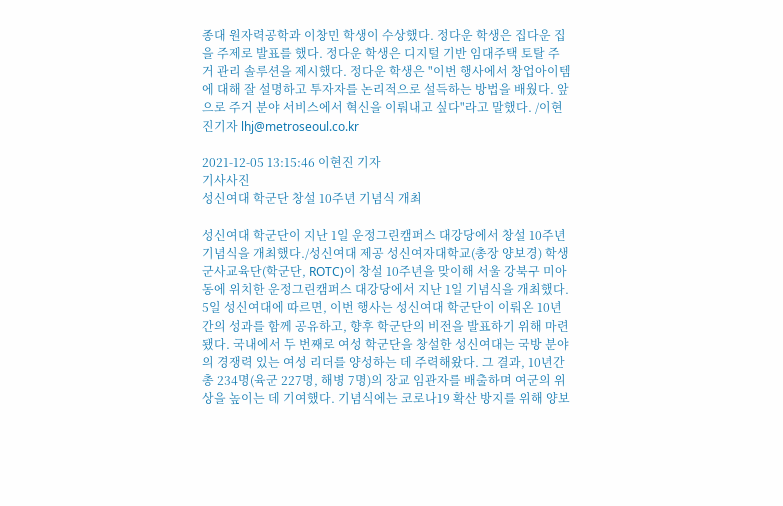종대 원자력공학과 이창민 학생이 수상했다. 정다운 학생은 집다운 집을 주제로 발표를 했다. 정다운 학생은 디지털 기반 임대주택 토탈 주거 관리 솔루션을 제시했다. 정다운 학생은 "이번 행사에서 창업아이템에 대해 잘 설명하고 투자자를 논리적으로 설득하는 방법을 배웠다. 앞으로 주거 분야 서비스에서 혁신을 이뤄내고 싶다"라고 말했다. /이현진기자 lhj@metroseoul.co.kr

2021-12-05 13:15:46 이현진 기자
기사사진
성신여대 학군단 창설 10주년 기념식 개최

성신여대 학군단이 지난 1일 운정그린캠퍼스 대강당에서 창설 10주년 기념식을 개최했다./성신여대 제공 성신여자대학교(총장 양보경) 학생군사교육단(학군단, ROTC)이 창설 10주년을 맞이해 서울 강북구 미아동에 위치한 운정그린캠퍼스 대강당에서 지난 1일 기념식을 개최했다. 5일 성신여대에 따르면, 이번 행사는 성신여대 학군단이 이뤄온 10년간의 성과를 함께 공유하고, 향후 학군단의 비전을 발표하기 위해 마련됐다. 국내에서 두 번째로 여성 학군단을 창설한 성신여대는 국방 분야의 경쟁력 있는 여성 리더를 양성하는 데 주력해왔다. 그 결과, 10년간 총 234명(육군 227명, 해병 7명)의 장교 임관자를 배출하며 여군의 위상을 높이는 데 기여했다. 기념식에는 코로나19 확산 방지를 위해 양보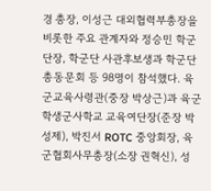경 총장, 이성근 대외협력부총장을 비롯한 주요 관계자와 정승민 학군단장, 학군단 사관후보생과 학군단 총동문회 등 98명이 참석했다. 육군교육사령관(중장 박상근)과 육군학생군사학교 교육여단장(준장 박성제), 박진서 ROTC 중앙회장, 육군협회사무총장(소장 권혁신), 성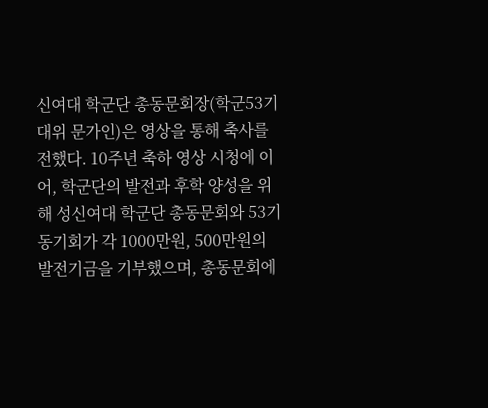신여대 학군단 총동문회장(학군53기 대위 문가인)은 영상을 통해 축사를 전했다. 10주년 축하 영상 시청에 이어, 학군단의 발전과 후학 양성을 위해 성신여대 학군단 총동문회와 53기 동기회가 각 1000만원, 500만원의 발전기금을 기부했으며, 총동문회에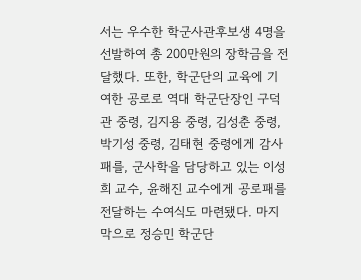서는 우수한 학군사관후보생 4명을 선발하여 총 200만원의 장학금을 전달했다. 또한, 학군단의 교육에 기여한 공로로 역대 학군단장인 구덕관 중령, 김지용 중령, 김성춘 중령, 박기성 중령, 김태현 중령에게 감사패를, 군사학을 담당하고 있는 이성희 교수, 윤해진 교수에게 공로패를 전달하는 수여식도 마련됐다. 마지막으로 정승민 학군단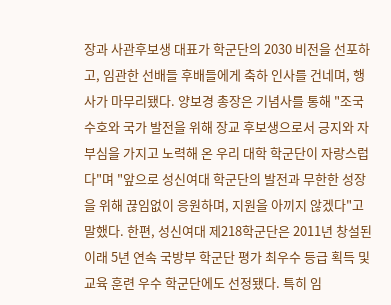장과 사관후보생 대표가 학군단의 2030 비전을 선포하고, 임관한 선배들 후배들에게 축하 인사를 건네며, 행사가 마무리됐다. 양보경 총장은 기념사를 통해 "조국 수호와 국가 발전을 위해 장교 후보생으로서 긍지와 자부심을 가지고 노력해 온 우리 대학 학군단이 자랑스럽다"며 "앞으로 성신여대 학군단의 발전과 무한한 성장을 위해 끊임없이 응원하며, 지원을 아끼지 않겠다"고 말했다. 한편, 성신여대 제218학군단은 2011년 창설된 이래 5년 연속 국방부 학군단 평가 최우수 등급 획득 및 교육 훈련 우수 학군단에도 선정됐다. 특히 임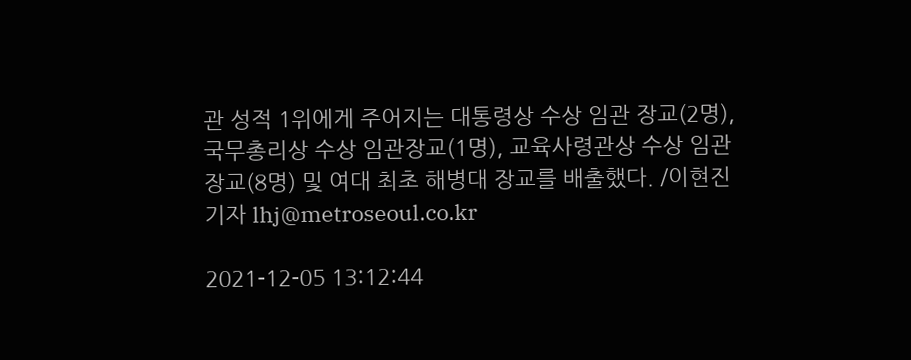관 성적 1위에게 주어지는 대통령상 수상 임관 장교(2명), 국무총리상 수상 임관장교(1명), 교육사령관상 수상 임관장교(8명) 및 여대 최초 해병대 장교를 배출했다. /이현진기자 lhj@metroseoul.co.kr

2021-12-05 13:12:44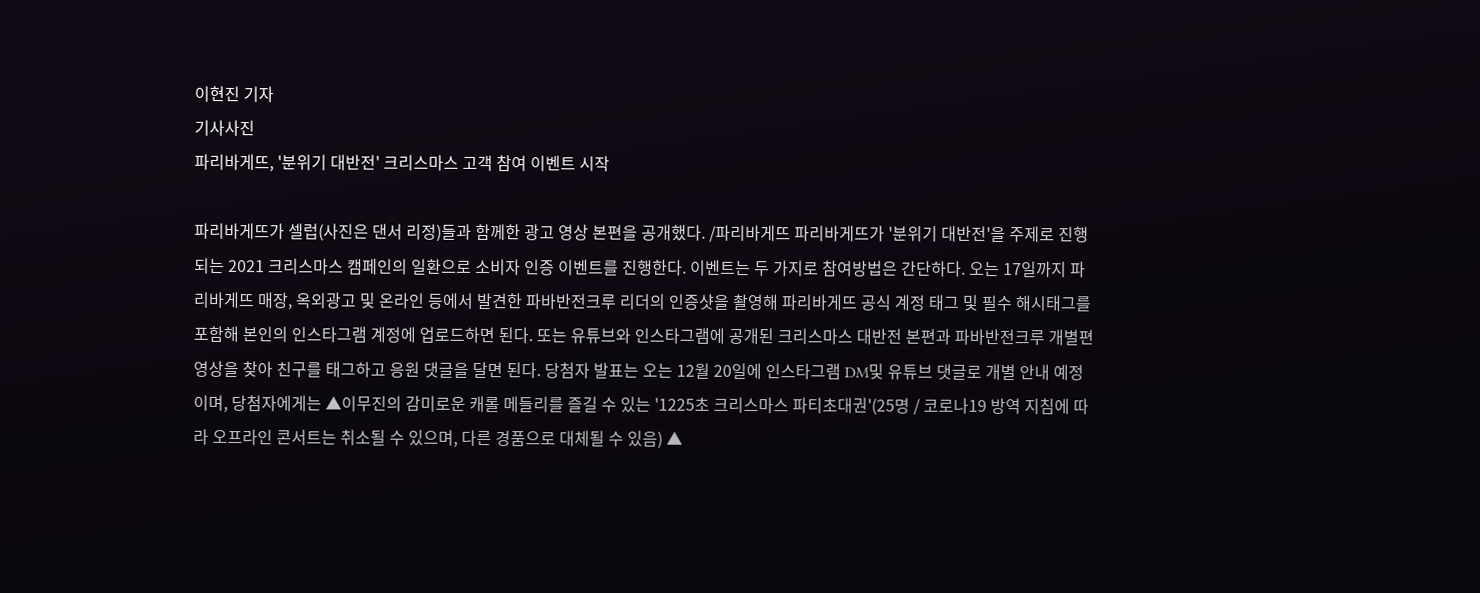이현진 기자
기사사진
파리바게뜨, '분위기 대반전' 크리스마스 고객 참여 이벤트 시작

파리바게뜨가 셀럽(사진은 댄서 리정)들과 함께한 광고 영상 본편을 공개했다. /파리바게뜨 파리바게뜨가 '분위기 대반전'을 주제로 진행되는 2021 크리스마스 캠페인의 일환으로 소비자 인증 이벤트를 진행한다. 이벤트는 두 가지로 참여방법은 간단하다. 오는 17일까지 파리바게뜨 매장, 옥외광고 및 온라인 등에서 발견한 파바반전크루 리더의 인증샷을 촬영해 파리바게뜨 공식 계정 태그 및 필수 해시태그를 포함해 본인의 인스타그램 계정에 업로드하면 된다. 또는 유튜브와 인스타그램에 공개된 크리스마스 대반전 본편과 파바반전크루 개별편 영상을 찾아 친구를 태그하고 응원 댓글을 달면 된다. 당첨자 발표는 오는 12월 20일에 인스타그램 DM및 유튜브 댓글로 개별 안내 예정이며, 당첨자에게는 ▲이무진의 감미로운 캐롤 메들리를 즐길 수 있는 '1225초 크리스마스 파티초대권'(25명 / 코로나19 방역 지침에 따라 오프라인 콘서트는 취소될 수 있으며, 다른 경품으로 대체될 수 있음) ▲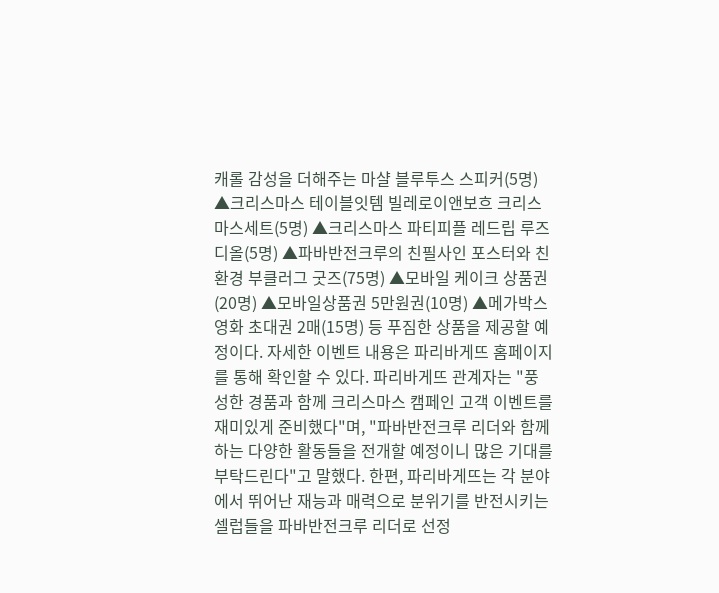캐롤 감성을 더해주는 마샬 블루투스 스피커(5명) ▲크리스마스 테이블잇템 빌레로이앤보흐 크리스마스세트(5명) ▲크리스마스 파티피플 레드립 루즈디올(5명) ▲파바반전크루의 친필사인 포스터와 친환경 부클러그 굿즈(75명) ▲모바일 케이크 상품권(20명) ▲모바일상품권 5만원권(10명) ▲메가박스 영화 초대권 2매(15명) 등 푸짐한 상품을 제공할 예정이다. 자세한 이벤트 내용은 파리바게뜨 홈페이지를 통해 확인할 수 있다. 파리바게뜨 관계자는 "풍성한 경품과 함께 크리스마스 캠페인 고객 이벤트를 재미있게 준비했다"며, "파바반전크루 리더와 함께하는 다양한 활동들을 전개할 예정이니 많은 기대를 부탁드린다"고 말했다. 한편, 파리바게뜨는 각 분야에서 뛰어난 재능과 매력으로 분위기를 반전시키는 셀럽들을 파바반전크루 리더로 선정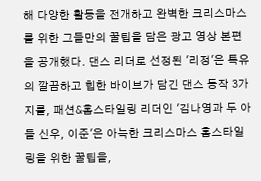해 다양한 활동을 전개하고 완벽한 크리스마스를 위한 그들만의 꿀팁을 담은 광고 영상 본편을 공개했다. 댄스 리더로 선정된 '리정'은 특유의 깔끔하고 힙한 바이브가 담긴 댄스 동작 3가지를, 패션&홈스타일링 리더인 '김나영과 두 아들 신우, 이준'은 아늑한 크리스마스 홈스타일링을 위한 꿀팁을,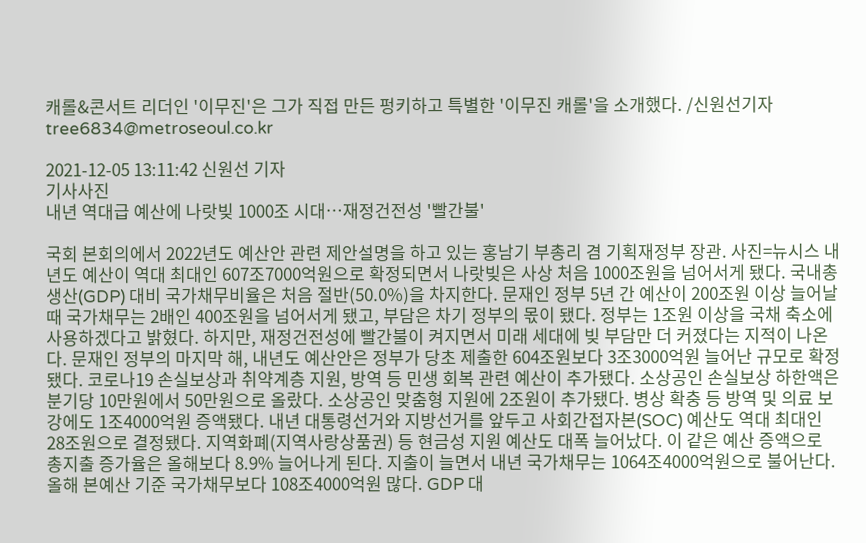캐롤&콘서트 리더인 '이무진'은 그가 직접 만든 펑키하고 특별한 '이무진 캐롤'을 소개했다. /신원선기자 tree6834@metroseoul.co.kr

2021-12-05 13:11:42 신원선 기자
기사사진
내년 역대급 예산에 나랏빚 1000조 시대…재정건전성 '빨간불'

국회 본회의에서 2022년도 예산안 관련 제안설명을 하고 있는 홍남기 부총리 겸 기획재정부 장관. 사진=뉴시스 내년도 예산이 역대 최대인 607조7000억원으로 확정되면서 나랏빚은 사상 처음 1000조원을 넘어서게 됐다. 국내총생산(GDP) 대비 국가채무비율은 처음 절반(50.0%)을 차지한다. 문재인 정부 5년 간 예산이 200조원 이상 늘어날 때 국가채무는 2배인 400조원을 넘어서게 됐고, 부담은 차기 정부의 몫이 됐다. 정부는 1조원 이상을 국채 축소에 사용하겠다고 밝혔다. 하지만, 재정건전성에 빨간불이 켜지면서 미래 세대에 빚 부담만 더 커졌다는 지적이 나온다. 문재인 정부의 마지막 해, 내년도 예산안은 정부가 당초 제출한 604조원보다 3조3000억원 늘어난 규모로 확정됐다. 코로나19 손실보상과 취약계층 지원, 방역 등 민생 회복 관련 예산이 추가됐다. 소상공인 손실보상 하한액은 분기당 10만원에서 50만원으로 올랐다. 소상공인 맞춤형 지원에 2조원이 추가됐다. 병상 확충 등 방역 및 의료 보강에도 1조4000억원 증액됐다. 내년 대통령선거와 지방선거를 앞두고 사회간접자본(SOC) 예산도 역대 최대인 28조원으로 결정됐다. 지역화폐(지역사랑상품권) 등 현금성 지원 예산도 대폭 늘어났다. 이 같은 예산 증액으로 총지출 증가율은 올해보다 8.9% 늘어나게 된다. 지출이 늘면서 내년 국가채무는 1064조4000억원으로 불어난다. 올해 본예산 기준 국가채무보다 108조4000억원 많다. GDP 대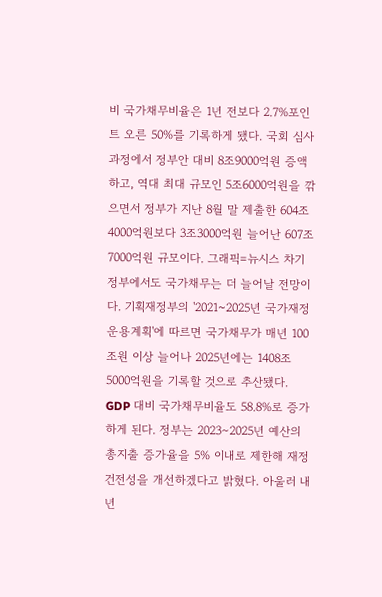비 국가채무비율은 1년 전보다 2.7%포인트 오른 50%를 기록하게 됐다. 국회 심사 과정에서 정부안 대비 8조9000억원 증액하고, 역대 최대 규모인 5조6000억원을 깎으면서 정부가 지난 8월 말 제출한 604조4000억원보다 3조3000억원 늘어난 607조7000억원 규모이다. 그래픽=뉴시스 차기 정부에서도 국가채무는 더 늘어날 전망이다. 기획재정부의 '2021~2025년 국가재정운용계획'에 따르면 국가채무가 매년 100조원 이상 늘어나 2025년에는 1408조5000억원을 기록할 것으로 추산됐다. GDP 대비 국가채무비율도 58.8%로 증가하게 된다. 정부는 2023∼2025년 예산의 총지출 증가율을 5% 이내로 제한해 재정건전성을 개선하겠다고 밝혔다. 아울러 내년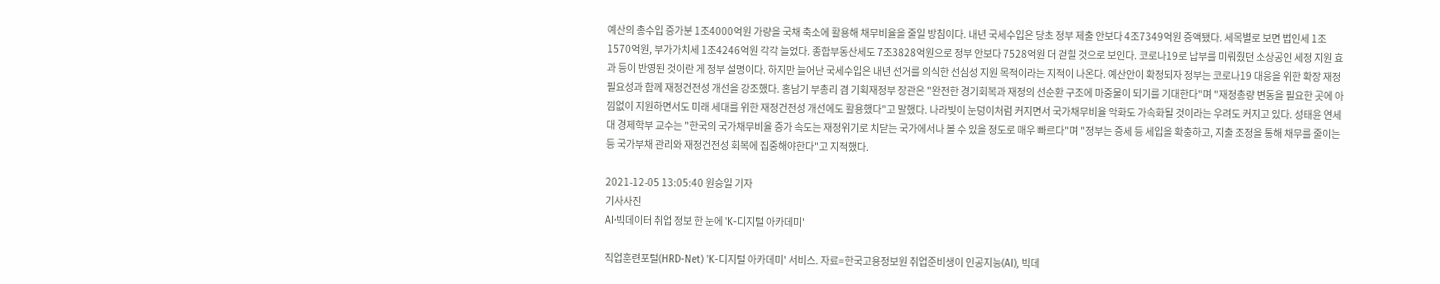예산의 총수입 증가분 1조4000억원 가량을 국채 축소에 활용해 채무비율을 줄일 방침이다. 내년 국세수입은 당초 정부 제출 안보다 4조7349억원 증액됐다. 세목별로 보면 법인세 1조1570억원, 부가가치세 1조4246억원 각각 늘었다. 종합부동산세도 7조3828억원으로 정부 안보다 7528억원 더 걷힐 것으로 보인다. 코로나19로 납부를 미뤄줬던 소상공인 세정 지원 효과 등이 반영된 것이란 게 정부 설명이다. 하지만 늘어난 국세수입은 내년 선거를 의식한 선심성 지원 목적이라는 지적이 나온다. 예산안이 확정되자 정부는 코로나19 대응을 위한 확장 재정 필요성과 함께 재정건전성 개선을 강조했다. 홍남기 부총리 겸 기획재정부 장관은 "완전한 경기회복과 재정의 선순환 구조에 마중물이 되기를 기대한다"며 "재정총량 변동을 필요한 곳에 아낌없이 지원하면서도 미래 세대를 위한 재정건전성 개선에도 활용했다"고 말했다. 나라빚이 눈덩이처럼 커지면서 국가채무비율 악화도 가속화될 것이라는 우려도 커지고 있다. 성태윤 연세대 경제학부 교수는 "한국의 국가채무비율 증가 속도는 재정위기로 치닫는 국가에서나 볼 수 있을 정도로 매우 빠르다"며 "정부는 증세 등 세입을 확충하고, 지출 조정을 통해 채무를 줄이는 등 국가부채 관리와 재정건전성 회복에 집중해야한다"고 지적했다.

2021-12-05 13:05:40 원승일 기자
기사사진
AI·빅데이터 취업 정보 한 눈에 'K-디지털 아카데미'

직업훈련포털(HRD-Net) 'K-디지털 아카데미' 서비스. 자료=한국고용정보원 취업준비생이 인공지능(AI), 빅데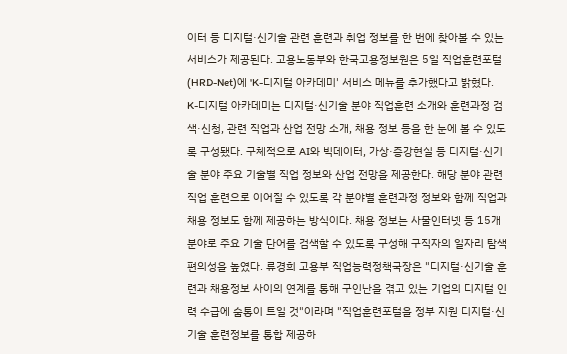이터 등 디지털·신기술 관련 훈련과 취업 정보를 한 번에 찾아볼 수 있는 서비스가 제공된다. 고용노동부와 한국고용정보원은 5일 직업훈련포털(HRD-Net)에 'K-디지털 아카데미' 서비스 메뉴를 추가했다고 밝혔다. K-디지털 아카데미는 디지털·신기술 분야 직업훈련 소개와 훈련과정 검색·신청, 관련 직업과 산업 전망 소개, 채용 정보 등을 한 눈에 볼 수 있도록 구성됐다. 구체적으로 AI와 빅데이터, 가상·증강현실 등 디지털·신기술 분야 주요 기술별 직업 정보와 산업 전망을 제공한다. 해당 분야 관련 직업 훈련으로 이어질 수 있도록 각 분야별 훈련과정 정보와 함께 직업과 채용 정보도 함께 제공하는 방식이다. 채용 정보는 사물인터넷 등 15개 분야로 주요 기술 단어를 검색할 수 있도록 구성해 구직자의 일자리 탐색 편의성을 높였다. 류경희 고용부 직업능력정책국장은 "디지털·신기술 훈련과 채용정보 사이의 연계를 통해 구인난을 겪고 있는 기업의 디지털 인력 수급에 숨통이 트일 것"이라며 "직업훈련포털을 정부 지원 디지털·신기술 훈련정보를 통합 제공하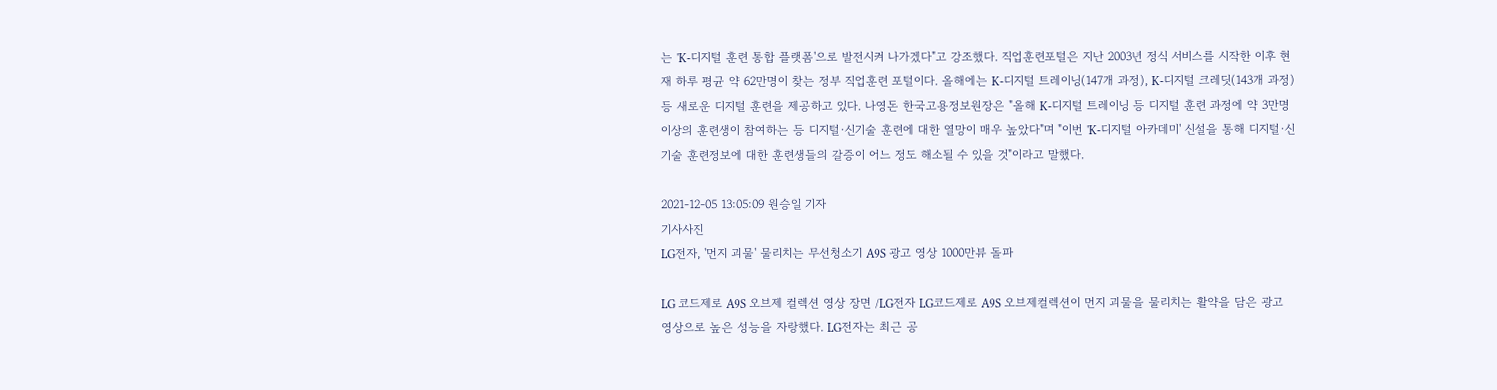는 'K-디지털 훈련 통합 플랫폼'으로 발전시켜 나가겠다"고 강조했다. 직업훈련포털은 지난 2003년 정식 서비스를 시작한 이후 현재 하루 평균 약 62만명이 찾는 정부 직업훈련 포털이다. 올해에는 K-디지털 트레이닝(147개 과정), K-디지털 크레딧(143개 과정) 등 새로운 디지털 훈련을 제공하고 있다. 나영돈 한국고용정보원장은 "올해 K-디지털 트레이닝 등 디지털 훈련 과정에 약 3만명 이상의 훈련생이 참여하는 등 디지털·신기술 훈련에 대한 열망이 매우 높았다"며 "이번 'K-디지털 아카데미' 신설을 통해 디지털·신기술 훈련정보에 대한 훈련생들의 갈증이 어느 정도 해소될 수 있을 것"이라고 말했다.

2021-12-05 13:05:09 원승일 기자
기사사진
LG전자, '먼지 괴물' 물리치는 무선청소기 A9S 광고 영상 1000만뷰 돌파

LG 코드제로 A9S 오브제 컬렉션 영상 장면 /LG전자 LG코드제로 A9S 오브제컬렉션이 먼지 괴물을 물리치는 활약을 담은 광고 영상으로 높은 성능을 자랑했다. LG전자는 최근 공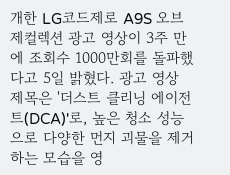개한 LG코드제로 A9S 오브제컬렉션 광고 영상이 3주 만에 조회수 1000만회를 돌파했다고 5일 밝혔다. 광고 영상 제목은 '더스트 클리닝 에이전트(DCA)'로, 높은 청소 성능으로 다양한 먼지 괴물을 제거하는 모습을 영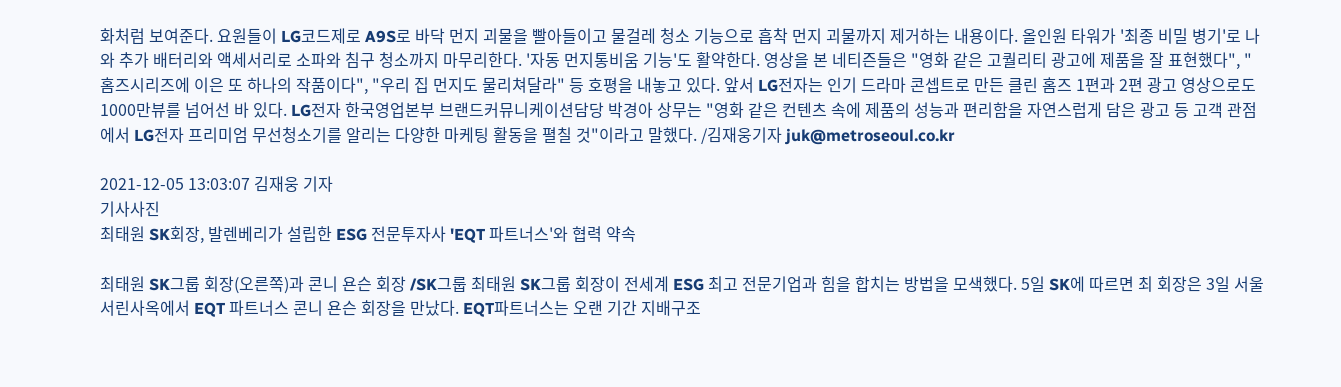화처럼 보여준다. 요원들이 LG코드제로 A9S로 바닥 먼지 괴물을 빨아들이고 물걸레 청소 기능으로 흡착 먼지 괴물까지 제거하는 내용이다. 올인원 타워가 '최종 비밀 병기'로 나와 추가 배터리와 액세서리로 소파와 침구 청소까지 마무리한다. '자동 먼지통비움 기능'도 활약한다. 영상을 본 네티즌들은 "영화 같은 고퀄리티 광고에 제품을 잘 표현했다", "홈즈시리즈에 이은 또 하나의 작품이다", "우리 집 먼지도 물리쳐달라" 등 호평을 내놓고 있다. 앞서 LG전자는 인기 드라마 콘셉트로 만든 클린 홈즈 1편과 2편 광고 영상으로도 1000만뷰를 넘어선 바 있다. LG전자 한국영업본부 브랜드커뮤니케이션담당 박경아 상무는 "영화 같은 컨텐츠 속에 제품의 성능과 편리함을 자연스럽게 담은 광고 등 고객 관점에서 LG전자 프리미엄 무선청소기를 알리는 다양한 마케팅 활동을 펼칠 것"이라고 말했다. /김재웅기자 juk@metroseoul.co.kr

2021-12-05 13:03:07 김재웅 기자
기사사진
최태원 SK회장, 발렌베리가 설립한 ESG 전문투자사 'EQT 파트너스'와 협력 약속

최태원 SK그룹 회장(오른쪽)과 콘니 욘슨 회장 /SK그룹 최태원 SK그룹 회장이 전세계 ESG 최고 전문기업과 힘을 합치는 방법을 모색했다. 5일 SK에 따르면 최 회장은 3일 서울 서린사옥에서 EQT 파트너스 콘니 욘슨 회장을 만났다. EQT파트너스는 오랜 기간 지배구조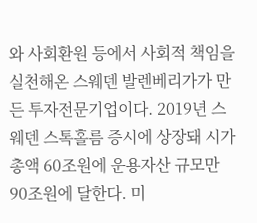와 사회환원 등에서 사회적 책임을 실천해온 스웨덴 발렌베리가가 만든 투자전문기업이다. 2019년 스웨덴 스톡홀름 증시에 상장돼 시가총액 60조원에 운용자산 규모만 90조원에 달한다. 미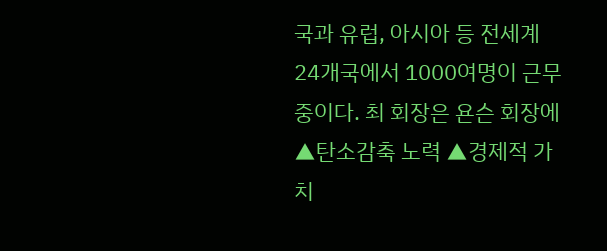국과 유럽, 아시아 등 전세계 24개국에서 1000여명이 근무중이다. 최 회장은 욘슨 회장에 ▲탄소감축 노력 ▲경제적 가치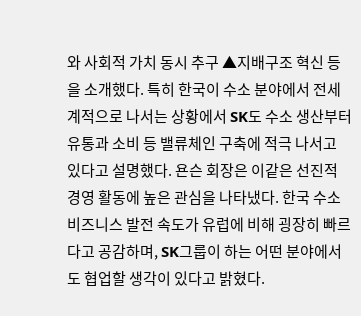와 사회적 가치 동시 추구 ▲지배구조 혁신 등을 소개했다. 특히 한국이 수소 분야에서 전세계적으로 나서는 상황에서 SK도 수소 생산부터 유통과 소비 등 밸류체인 구축에 적극 나서고 있다고 설명했다. 욘슨 회장은 이같은 선진적 경영 활동에 높은 관심을 나타냈다. 한국 수소 비즈니스 발전 속도가 유럽에 비해 굉장히 빠르다고 공감하며, SK그룹이 하는 어떤 분야에서도 협업할 생각이 있다고 밝혔다.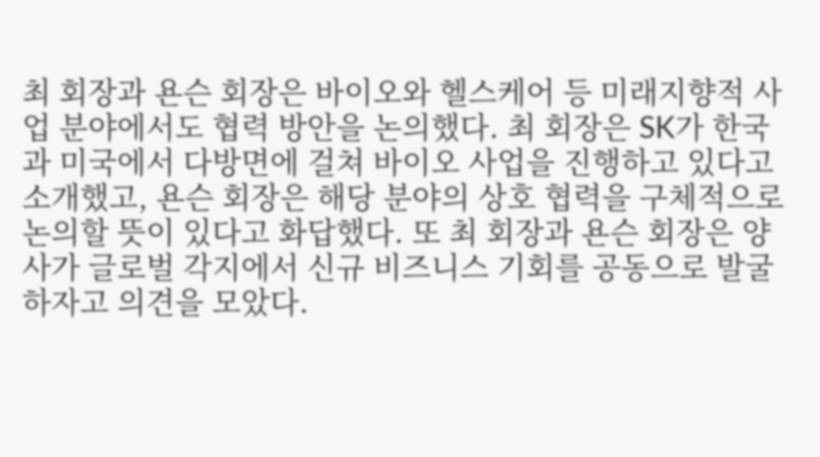최 회장과 욘슨 회장은 바이오와 헬스케어 등 미래지향적 사업 분야에서도 협력 방안을 논의했다. 최 회장은 SK가 한국과 미국에서 다방면에 걸쳐 바이오 사업을 진행하고 있다고 소개했고, 욘슨 회장은 해당 분야의 상호 협력을 구체적으로 논의할 뜻이 있다고 화답했다. 또 최 회장과 욘슨 회장은 양사가 글로벌 각지에서 신규 비즈니스 기회를 공동으로 발굴하자고 의견을 모았다.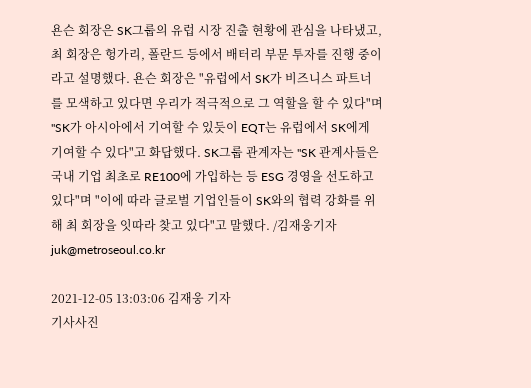욘슨 회장은 SK그룹의 유럽 시장 진출 현황에 관심을 나타냈고, 최 회장은 헝가리, 폴란드 등에서 배터리 부문 투자를 진행 중이라고 설명했다. 욘슨 회장은 "유럽에서 SK가 비즈니스 파트너를 모색하고 있다면 우리가 적극적으로 그 역할을 할 수 있다"며 "SK가 아시아에서 기여할 수 있듯이 EQT는 유럽에서 SK에게 기여할 수 있다"고 화답했다. SK그룹 관계자는 "SK 관계사들은 국내 기업 최초로 RE100에 가입하는 등 ESG 경영을 선도하고 있다"며 "이에 따라 글로벌 기업인들이 SK와의 협력 강화를 위해 최 회장을 잇따라 찾고 있다"고 말했다. /김재웅기자 juk@metroseoul.co.kr

2021-12-05 13:03:06 김재웅 기자
기사사진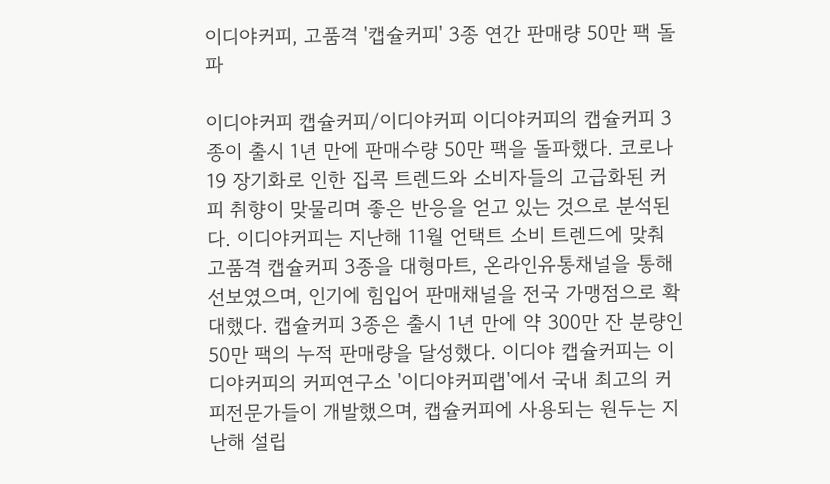이디야커피, 고품격 '캡슐커피' 3종 연간 판매량 50만 팩 돌파

이디야커피 캡슐커피/이디야커피 이디야커피의 캡슐커피 3종이 출시 1년 만에 판매수량 50만 팩을 돌파했다. 코로나19 장기화로 인한 집콕 트렌드와 소비자들의 고급화된 커피 취향이 맞물리며 좋은 반응을 얻고 있는 것으로 분석된다. 이디야커피는 지난해 11월 언택트 소비 트렌드에 맞춰 고품격 캡슐커피 3종을 대형마트, 온라인유통채널을 통해 선보였으며, 인기에 힘입어 판매채널을 전국 가맹점으로 확대했다. 캡슐커피 3종은 출시 1년 만에 약 300만 잔 분량인 50만 팩의 누적 판매량을 달성했다. 이디야 캡슐커피는 이디야커피의 커피연구소 '이디야커피랩'에서 국내 최고의 커피전문가들이 개발했으며, 캡슐커피에 사용되는 원두는 지난해 설립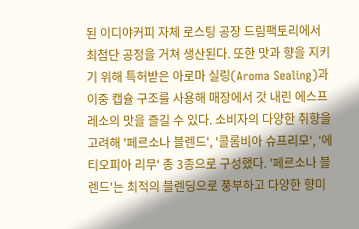된 이디야커피 자체 로스팅 공장 드림팩토리에서 최첨단 공정을 거쳐 생산된다. 또한 맛과 향을 지키기 위해 특허받은 아로마 실링(Aroma Sealing)과 이중 캡슐 구조를 사용해 매장에서 갓 내린 에스프레소의 맛을 즐길 수 있다. 소비자의 다양한 취향을 고려해 '페르소나 블렌드', '콜롬비아 슈프리모', '에티오피아 리무' 총 3종으로 구성했다. '페르소나 블렌드'는 최적의 블렌딩으로 풍부하고 다양한 향미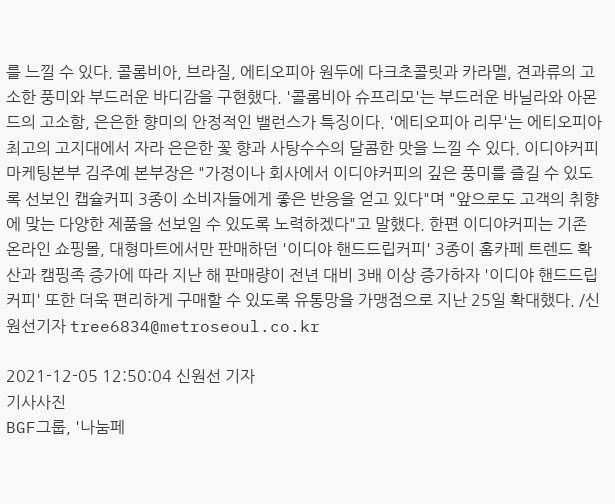를 느낄 수 있다. 콜롬비아, 브라질, 에티오피아 원두에 다크초콜릿과 카라멜, 견과류의 고소한 풍미와 부드러운 바디감을 구현했다. '콜롬비아 슈프리모'는 부드러운 바닐라와 아몬드의 고소함, 은은한 향미의 안정적인 밸런스가 특징이다. '에티오피아 리무'는 에티오피아 최고의 고지대에서 자라 은은한 꽃 향과 사탕수수의 달콤한 맛을 느낄 수 있다. 이디야커피 마케팅본부 김주예 본부장은 "가정이나 회사에서 이디야커피의 깊은 풍미를 즐길 수 있도록 선보인 캡슐커피 3종이 소비자들에게 좋은 반응을 얻고 있다"며 "앞으로도 고객의 취향에 맞는 다양한 제품을 선보일 수 있도록 노력하겠다"고 말했다. 한편 이디야커피는 기존 온라인 쇼핑몰, 대형마트에서만 판매하던 '이디야 핸드드립커피' 3종이 홈카페 트렌드 확산과 캠핑족 증가에 따라 지난 해 판매량이 전년 대비 3배 이상 증가하자 '이디야 핸드드립커피' 또한 더욱 편리하게 구매할 수 있도록 유통망을 가맹점으로 지난 25일 확대했다. /신원선기자 tree6834@metroseoul.co.kr

2021-12-05 12:50:04 신원선 기자
기사사진
BGF그룹, '나눔페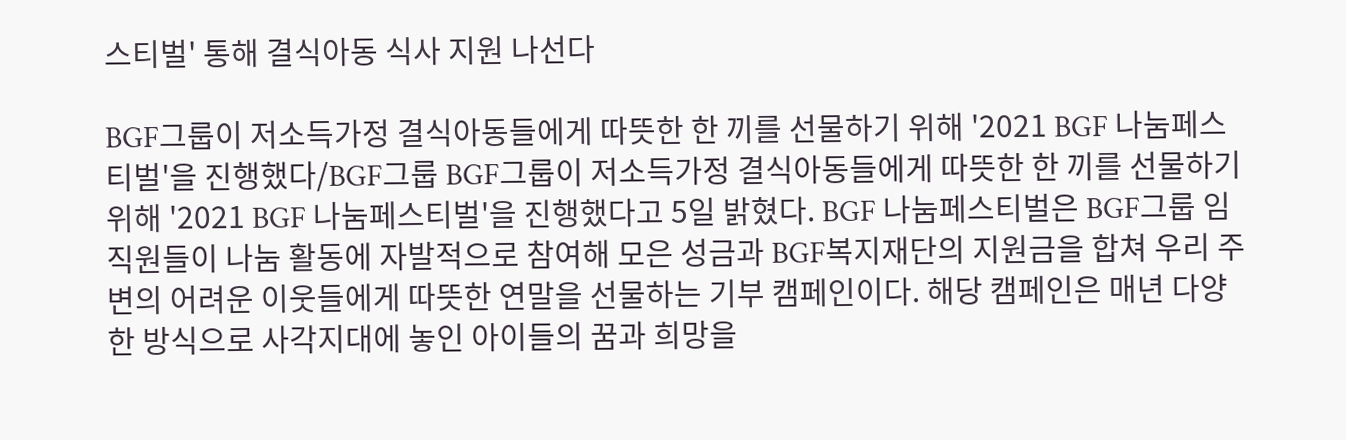스티벌' 통해 결식아동 식사 지원 나선다

BGF그룹이 저소득가정 결식아동들에게 따뜻한 한 끼를 선물하기 위해 '2021 BGF 나눔페스티벌'을 진행했다/BGF그룹 BGF그룹이 저소득가정 결식아동들에게 따뜻한 한 끼를 선물하기 위해 '2021 BGF 나눔페스티벌'을 진행했다고 5일 밝혔다. BGF 나눔페스티벌은 BGF그룹 임직원들이 나눔 활동에 자발적으로 참여해 모은 성금과 BGF복지재단의 지원금을 합쳐 우리 주변의 어려운 이웃들에게 따뜻한 연말을 선물하는 기부 캠페인이다. 해당 캠페인은 매년 다양한 방식으로 사각지대에 놓인 아이들의 꿈과 희망을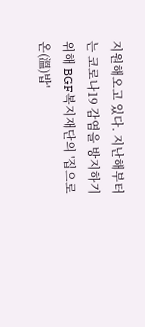지원해오고 있다. 지난해부터는 코로나19 감염을 방지하기 위해 BGF복지재단의 '집으로 온(溫)밥'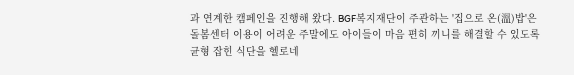과 연계한 캠페인을 진행해 왔다. BGF복지재단이 주관하는 '집으로 온(溫)밥'은 돌봄센터 이용이 어려운 주말에도 아이들이 마음 편히 끼니를 해결할 수 있도록 균형 잡힌 식단을 헬로네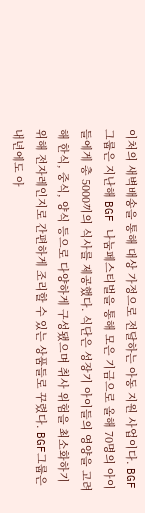이처의 새벽배송을 통해 대상 가정으로 전달하는 아동 지원 사업이다. BGF그룹은 지난해 BGF 나눔페스티벌을 통해 모은 기금으로 올해 70명의 아이들에게 총 5000끼의 식사를 제공했다. 식단은 성장기 아이들의 영양을 고려해 한식, 중식, 양식 등으로 다양하게 구성됐으며 취사 위험을 최소화하기 위해 전자레인지로 간편하게 조리할 수 있는 상품들로 꾸렸다. BGF그룹은 내년에도 아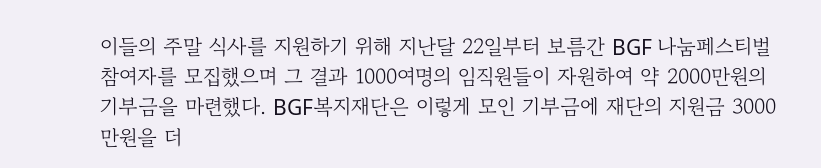이들의 주말 식사를 지원하기 위해 지난달 22일부터 보름간 BGF 나눔페스티벌 참여자를 모집했으며 그 결과 1000여명의 임직원들이 자원하여 약 2000만원의 기부금을 마련했다. BGF복지재단은 이렇게 모인 기부금에 재단의 지원금 3000만원을 더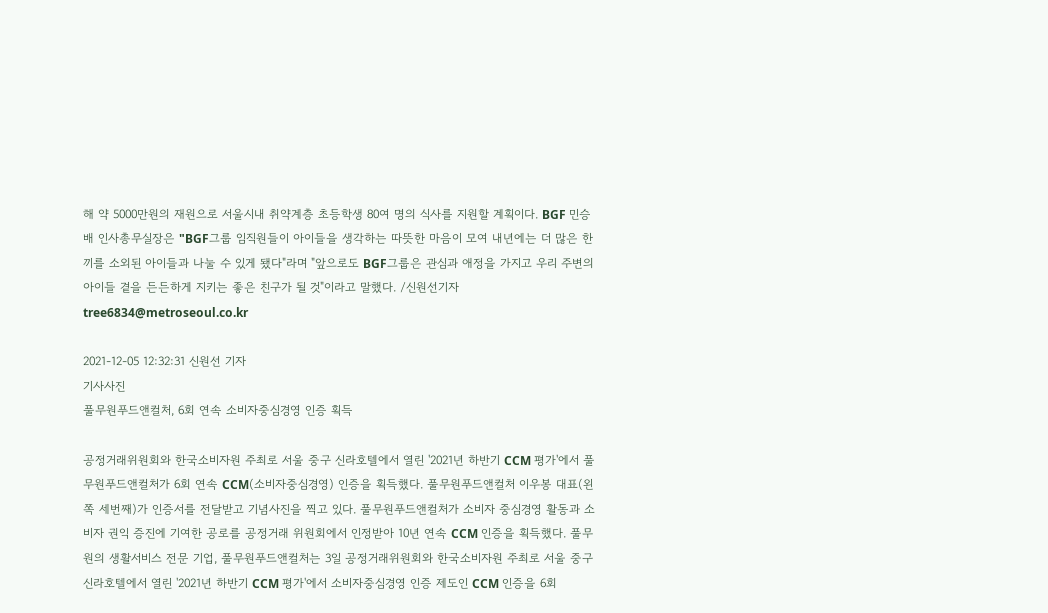해 약 5000만원의 재원으로 서울시내 취약계층 초등학생 80여 명의 식사를 지원할 계획이다. BGF 민승배 인사총무실장은 "BGF그룹 임직원들이 아이들을 생각하는 따뜻한 마음이 모여 내년에는 더 많은 한 끼를 소외된 아이들과 나눌 수 있게 됐다"라며 "앞으로도 BGF그룹은 관심과 애정을 가지고 우리 주변의 아이들 곁을 든든하게 지키는 좋은 친구가 될 것"이라고 말했다. /신원선기자 tree6834@metroseoul.co.kr

2021-12-05 12:32:31 신원선 기자
기사사진
풀무원푸드앤컬처, 6회 연속 소비자중심경영 인증 획득

공정거래위원회와 한국소비자원 주최로 서울 중구 신라호텔에서 열린 '2021년 하반기 CCM 평가'에서 풀무원푸드앤컬처가 6회 연속 CCM(소비자중심경영) 인증을 획득했다. 풀무원푸드앤컬처 이우봉 대표(왼쪽 세번째)가 인증서를 전달받고 기념사진을 찍고 있다. 풀무원푸드앤컬처가 소비자 중심경영 활동과 소비자 권익 증진에 기여한 공로를 공정거래 위원회에서 인정받아 10년 연속 CCM 인증을 획득했다. 풀무원의 생활서비스 전문 기업, 풀무원푸드앤컬처는 3일 공정거래위원회와 한국소비자원 주최로 서울 중구 신라호텔에서 열린 '2021년 하반기 CCM 평가'에서 소비자중심경영 인증 제도인 CCM 인증을 6회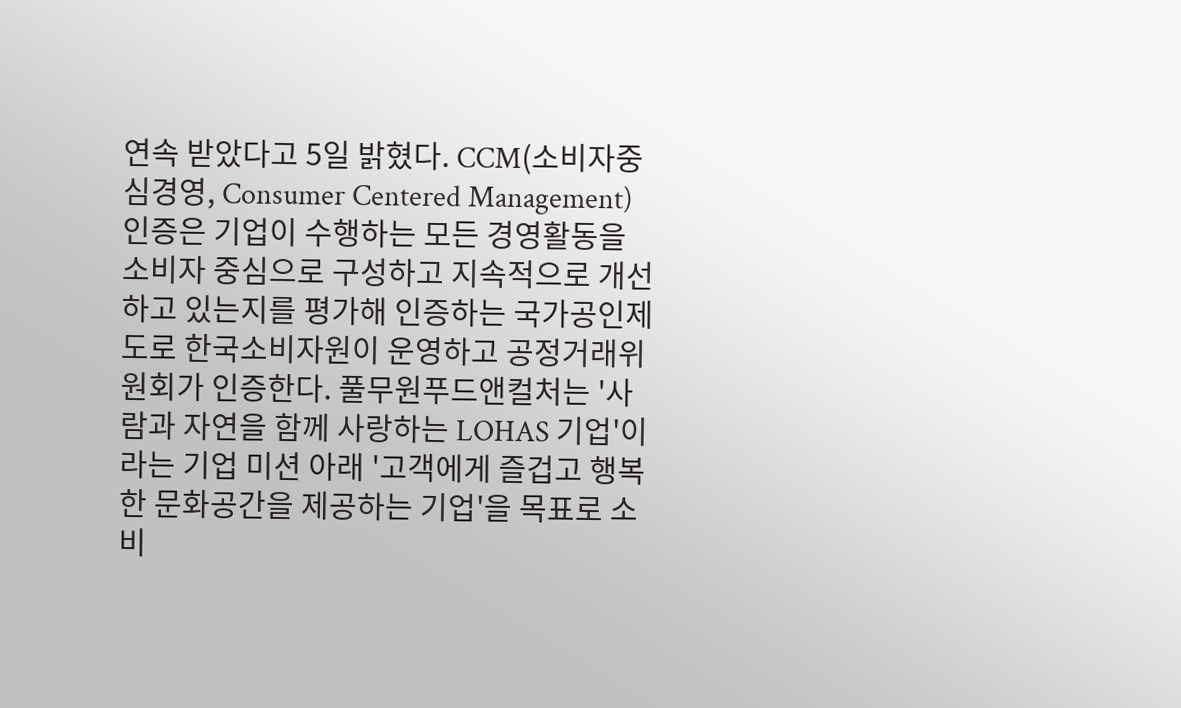연속 받았다고 5일 밝혔다. CCM(소비자중심경영, Consumer Centered Management) 인증은 기업이 수행하는 모든 경영활동을 소비자 중심으로 구성하고 지속적으로 개선하고 있는지를 평가해 인증하는 국가공인제도로 한국소비자원이 운영하고 공정거래위원회가 인증한다. 풀무원푸드앤컬처는 '사람과 자연을 함께 사랑하는 LOHAS 기업'이라는 기업 미션 아래 '고객에게 즐겁고 행복한 문화공간을 제공하는 기업'을 목표로 소비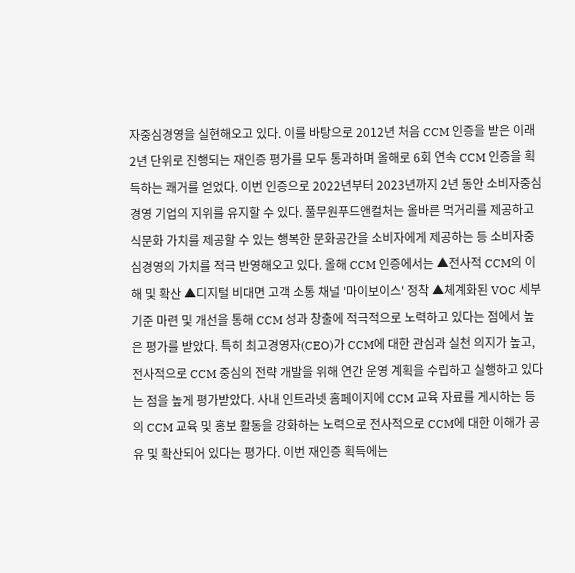자중심경영을 실현해오고 있다. 이를 바탕으로 2012년 처음 CCM 인증을 받은 이래 2년 단위로 진행되는 재인증 평가를 모두 통과하며 올해로 6회 연속 CCM 인증을 획득하는 쾌거를 얻었다. 이번 인증으로 2022년부터 2023년까지 2년 동안 소비자중심경영 기업의 지위를 유지할 수 있다. 풀무원푸드앤컬처는 올바른 먹거리를 제공하고 식문화 가치를 제공할 수 있는 행복한 문화공간을 소비자에게 제공하는 등 소비자중심경영의 가치를 적극 반영해오고 있다. 올해 CCM 인증에서는 ▲전사적 CCM의 이해 및 확산 ▲디지털 비대면 고객 소통 채널 '마이보이스' 정착 ▲체계화된 VOC 세부 기준 마련 및 개선을 통해 CCM 성과 창출에 적극적으로 노력하고 있다는 점에서 높은 평가를 받았다. 특히 최고경영자(CEO)가 CCM에 대한 관심과 실천 의지가 높고, 전사적으로 CCM 중심의 전략 개발을 위해 연간 운영 계획을 수립하고 실행하고 있다는 점을 높게 평가받았다. 사내 인트라넷 홈페이지에 CCM 교육 자료를 게시하는 등의 CCM 교육 및 홍보 활동을 강화하는 노력으로 전사적으로 CCM에 대한 이해가 공유 및 확산되어 있다는 평가다. 이번 재인증 획득에는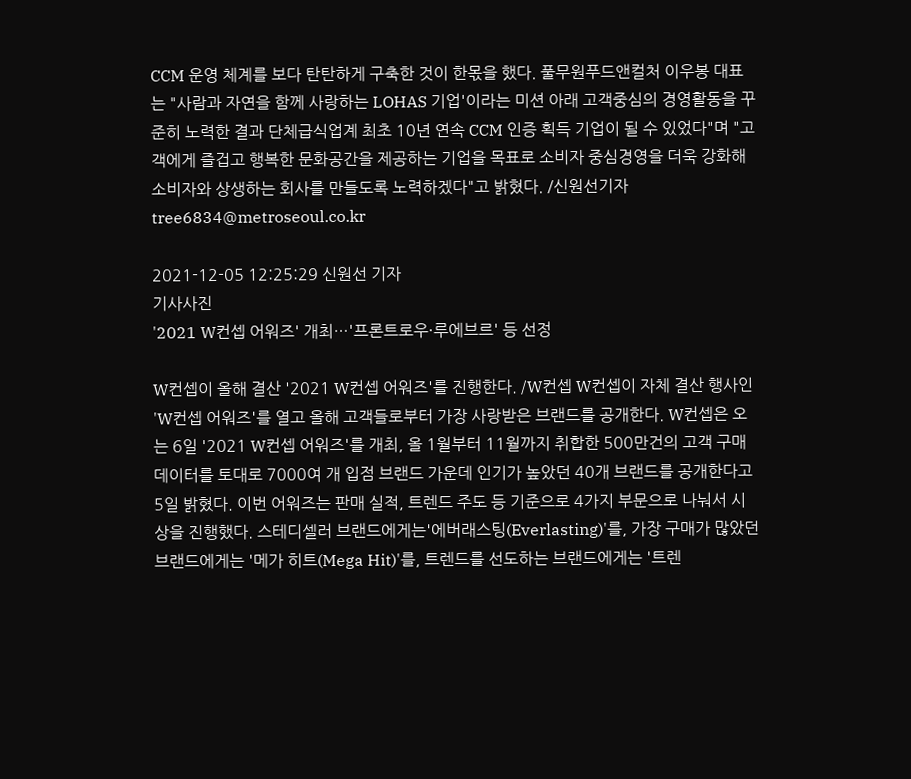CCM 운영 체계를 보다 탄탄하게 구축한 것이 한몫을 했다. 풀무원푸드앤컬처 이우봉 대표는 "사람과 자연을 함께 사랑하는 LOHAS 기업'이라는 미션 아래 고객중심의 경영활동을 꾸준히 노력한 결과 단체급식업계 최초 10년 연속 CCM 인증 획득 기업이 될 수 있었다"며 "고객에게 즐겁고 행복한 문화공간을 제공하는 기업을 목표로 소비자 중심경영을 더욱 강화해 소비자와 상생하는 회사를 만들도록 노력하겠다"고 밝혔다. /신원선기자 tree6834@metroseoul.co.kr

2021-12-05 12:25:29 신원선 기자
기사사진
'2021 W컨셉 어워즈' 개최…'프론트로우·루에브르' 등 선정

W컨셉이 올해 결산 '2021 W컨셉 어워즈'를 진행한다. /W컨셉 W컨셉이 자체 결산 행사인 'W컨셉 어워즈'를 열고 올해 고객들로부터 가장 사랑받은 브랜드를 공개한다. W컨셉은 오는 6일 '2021 W컨셉 어워즈'를 개최, 올 1월부터 11월까지 취합한 500만건의 고객 구매 데이터를 토대로 7000여 개 입점 브랜드 가운데 인기가 높았던 40개 브랜드를 공개한다고 5일 밝혔다. 이번 어워즈는 판매 실적, 트렌드 주도 등 기준으로 4가지 부문으로 나눠서 시상을 진행했다. 스테디셀러 브랜드에게는'에버래스팅(Everlasting)'를, 가장 구매가 많았던 브랜드에게는 '메가 히트(Mega Hit)'를, 트렌드를 선도하는 브랜드에게는 '트렌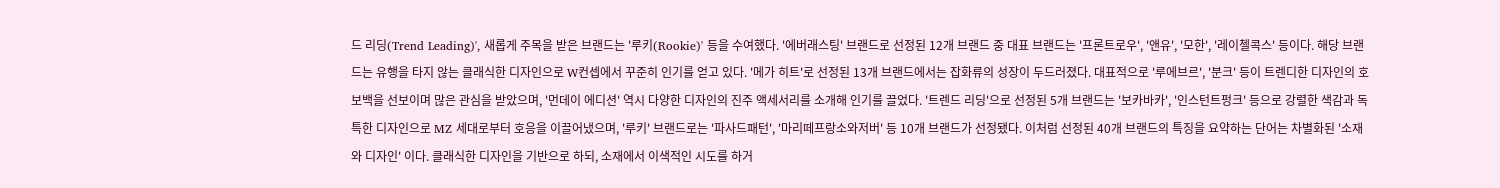드 리딩(Trend Leading)', 새롭게 주목을 받은 브랜드는 '루키(Rookie)' 등을 수여했다. '에버래스팅' 브랜드로 선정된 12개 브랜드 중 대표 브랜드는 '프론트로우', '앤유', '모한', '레이첼콕스' 등이다. 해당 브랜드는 유행을 타지 않는 클래식한 디자인으로 W컨셉에서 꾸준히 인기를 얻고 있다. '메가 히트'로 선정된 13개 브랜드에서는 잡화류의 성장이 두드러졌다. 대표적으로 '루에브르', '분크' 등이 트렌디한 디자인의 호보백을 선보이며 많은 관심을 받았으며, '먼데이 에디션' 역시 다양한 디자인의 진주 액세서리를 소개해 인기를 끌었다. '트렌드 리딩'으로 선정된 5개 브랜드는 '보카바카', '인스턴트펑크' 등으로 강렬한 색감과 독특한 디자인으로 MZ 세대로부터 호응을 이끌어냈으며, '루키' 브랜드로는 '파사드패턴', '마리떼프랑소와저버' 등 10개 브랜드가 선정됐다. 이처럼 선정된 40개 브랜드의 특징을 요약하는 단어는 차별화된 '소재와 디자인' 이다. 클래식한 디자인을 기반으로 하되, 소재에서 이색적인 시도를 하거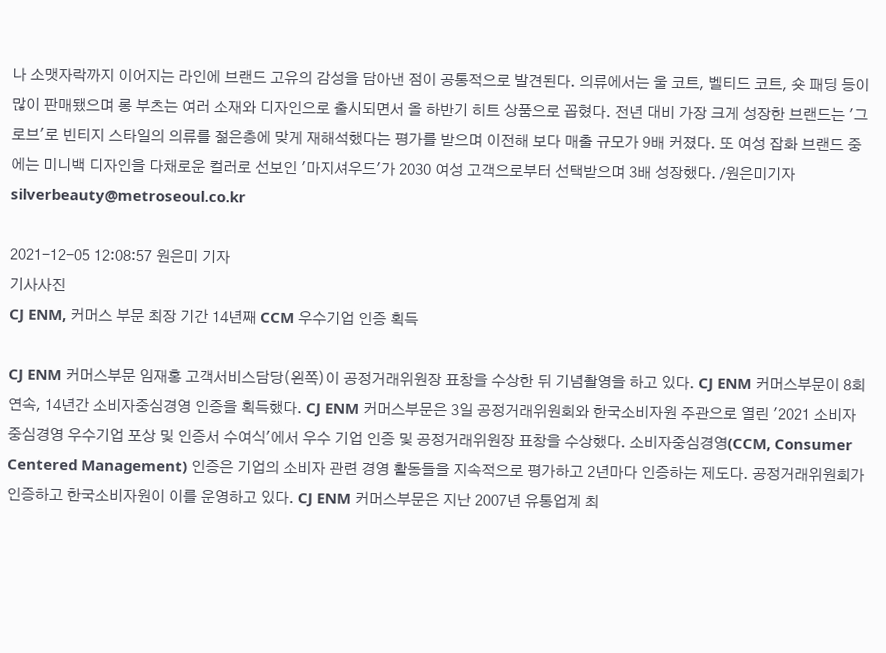나 소맷자락까지 이어지는 라인에 브랜드 고유의 감성을 담아낸 점이 공통적으로 발견된다. 의류에서는 울 코트, 벨티드 코트, 숏 패딩 등이 많이 판매됐으며 롱 부츠는 여러 소재와 디자인으로 출시되면서 올 하반기 히트 상품으로 꼽혔다. 전년 대비 가장 크게 성장한 브랜드는 '그로브'로 빈티지 스타일의 의류를 젊은층에 맞게 재해석했다는 평가를 받으며 이전해 보다 매출 규모가 9배 커졌다. 또 여성 잡화 브랜드 중에는 미니백 디자인을 다채로운 컬러로 선보인 '마지셔우드'가 2030 여성 고객으로부터 선택받으며 3배 성장했다. /원은미기자 silverbeauty@metroseoul.co.kr

2021-12-05 12:08:57 원은미 기자
기사사진
CJ ENM, 커머스 부문 최장 기간 14년째 CCM 우수기업 인증 획득

CJ ENM 커머스부문 임재홍 고객서비스담당(왼쪽)이 공정거래위원장 표창을 수상한 뒤 기념촬영을 하고 있다. CJ ENM 커머스부문이 8회 연속, 14년간 소비자중심경영 인증을 획득했다. CJ ENM 커머스부문은 3일 공정거래위원회와 한국소비자원 주관으로 열린 '2021 소비자중심경영 우수기업 포상 및 인증서 수여식'에서 우수 기업 인증 및 공정거래위원장 표창을 수상했다. 소비자중심경영(CCM, Consumer Centered Management) 인증은 기업의 소비자 관련 경영 활동들을 지속적으로 평가하고 2년마다 인증하는 제도다. 공정거래위원회가 인증하고 한국소비자원이 이를 운영하고 있다. CJ ENM 커머스부문은 지난 2007년 유통업계 최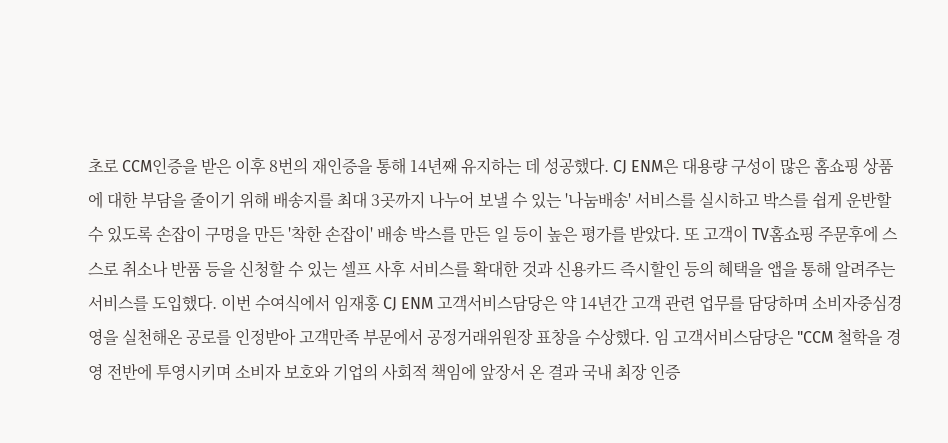초로 CCM인증을 받은 이후 8번의 재인증을 통해 14년째 유지하는 데 성공했다. CJ ENM은 대용량 구성이 많은 홈쇼핑 상품에 대한 부담을 줄이기 위해 배송지를 최대 3곳까지 나누어 보낼 수 있는 '나눔배송' 서비스를 실시하고 박스를 쉽게 운반할 수 있도록 손잡이 구멍을 만든 '착한 손잡이' 배송 박스를 만든 일 등이 높은 평가를 받았다. 또 고객이 TV홈쇼핑 주문후에 스스로 취소나 반품 등을 신청할 수 있는 셀프 사후 서비스를 확대한 것과 신용카드 즉시할인 등의 혜택을 앱을 통해 알려주는 서비스를 도입했다. 이번 수여식에서 임재홍 CJ ENM 고객서비스담당은 약 14년간 고객 관련 업무를 담당하며 소비자중심경영을 실천해온 공로를 인정받아 고객만족 부문에서 공정거래위원장 표창을 수상했다. 임 고객서비스담당은 "CCM 철학을 경영 전반에 투영시키며 소비자 보호와 기업의 사회적 책임에 앞장서 온 결과 국내 최장 인증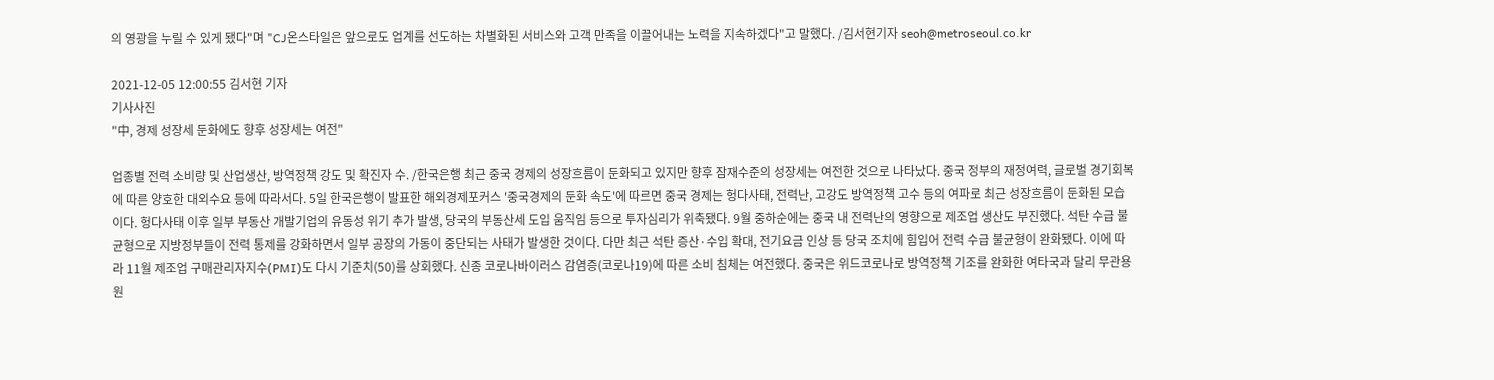의 영광을 누릴 수 있게 됐다"며 "CJ온스타일은 앞으로도 업계를 선도하는 차별화된 서비스와 고객 만족을 이끌어내는 노력을 지속하겠다"고 말했다. /김서현기자 seoh@metroseoul.co.kr

2021-12-05 12:00:55 김서현 기자
기사사진
"中, 경제 성장세 둔화에도 향후 성장세는 여전"

업종별 전력 소비량 및 산업생산, 방역정책 강도 및 확진자 수. /한국은행 최근 중국 경제의 성장흐름이 둔화되고 있지만 향후 잠재수준의 성장세는 여전한 것으로 나타났다. 중국 정부의 재정여력, 글로벌 경기회복에 따른 양호한 대외수요 등에 따라서다. 5일 한국은행이 발표한 해외경제포커스 '중국경제의 둔화 속도'에 따르면 중국 경제는 헝다사태, 전력난, 고강도 방역정책 고수 등의 여파로 최근 성장흐름이 둔화된 모습이다. 헝다사태 이후 일부 부동산 개발기업의 유동성 위기 추가 발생, 당국의 부동산세 도입 움직임 등으로 투자심리가 위축됐다. 9월 중하순에는 중국 내 전력난의 영향으로 제조업 생산도 부진했다. 석탄 수급 불균형으로 지방정부들이 전력 통제를 강화하면서 일부 공장의 가동이 중단되는 사태가 발생한 것이다. 다만 최근 석탄 증산·수입 확대, 전기요금 인상 등 당국 조치에 힘입어 전력 수급 불균형이 완화됐다. 이에 따라 11월 제조업 구매관리자지수(PMI)도 다시 기준치(50)를 상회했다. 신종 코로나바이러스 감염증(코로나19)에 따른 소비 침체는 여전했다. 중국은 위드코로나로 방역정책 기조를 완화한 여타국과 달리 무관용 원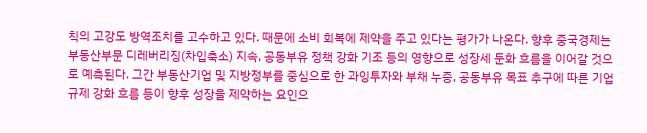칙의 고강도 방역조치를 고수하고 있다. 때문에 소비 회복에 제약을 주고 있다는 평가가 나온다. 향후 중국경제는 부동산부문 디레버리징(차입축소) 지속, 공동부유 정책 강화 기조 등의 영향으로 성장세 둔화 흐름을 이어갈 것으로 예측된다. 그간 부동산기업 및 지방정부를 중심으로 한 과잉투자와 부채 누증, 공동부유 목표 추구에 따른 기업규제 강화 흐름 등이 향후 성장을 제약하는 요인으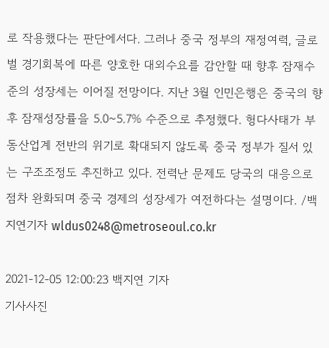로 작용했다는 판단에서다. 그러나 중국 정부의 재정여력, 글로벌 경기회복에 따른 양호한 대외수요를 감안할 때 향후 잠재수준의 성장세는 이어질 전망이다. 지난 3월 인민은행은 중국의 향후 잠재성장률을 5.0~5.7% 수준으로 추정했다. 헝다사태가 부동산업계 전반의 위기로 확대되지 않도록 중국 정부가 질서 있는 구조조정도 추진하고 있다. 전력난 문제도 당국의 대응으로 점차 완화되며 중국 경제의 성장세가 여전하다는 설명이다. /백지연기자 wldus0248@metroseoul.co.kr

2021-12-05 12:00:23 백지연 기자
기사사진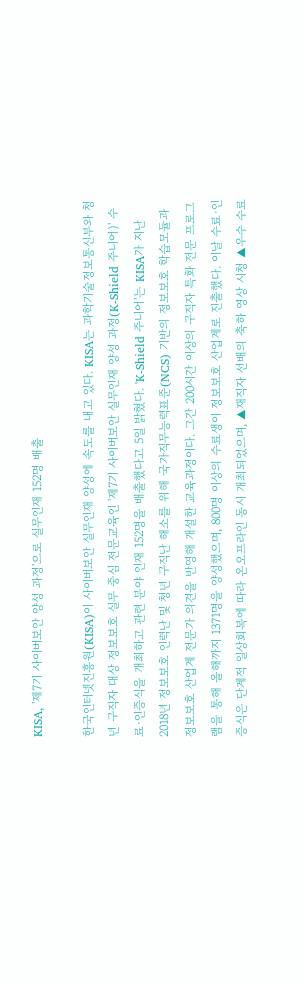KISA, '제7기 사이버보안 양성 과정'으로 실무인재 152명 배출

한국인터넷진흥원(KISA)이 사이버보안 실무인재 양성에 속도를 내고 있다. KISA는 과학기술정보통신부와 청년 구직자 대상 정보보호 실무 중심 전문교육인 '제7기 사이버보안 실무인재 양성 과정(K-Shield 주니어)' 수료·인증식을 개최하고 관련 분야 인재 152명을 배출했다고 5일 밝혔다. 'K-Shield 주니어'는 KISA가 지난 2018년 정보보호 인력난 및 청년 구직난 해소를 위해 국가직무능력표준(NCS) 기반의 정보보호 학습모듈과 정보보호 산업계 전문가 의견을 반영해 개설한 교육과정이다. 그간 200시간 이상의 구직자 특화 전문 프로그램을 통해 올해까지 1371명을 양성했으며, 800명 이상의 수료생이 정보보호 산업계로 진출했다. 이날 수료·인증식은 단계적 일상회복에 따라 온오프라인 동시 개최되었으며, ▲재직자 선배의 축하 영상 시청 ▲우수 수료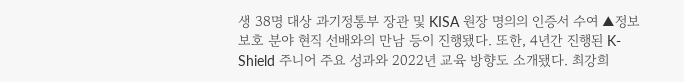생 38명 대상 과기정통부 장관 및 KISA 원장 명의의 인증서 수여 ▲정보보호 분야 현직 선배와의 만남 등이 진행됐다. 또한, 4년간 진행된 K-Shield 주니어 주요 성과와 2022년 교육 방향도 소개됐다. 최강희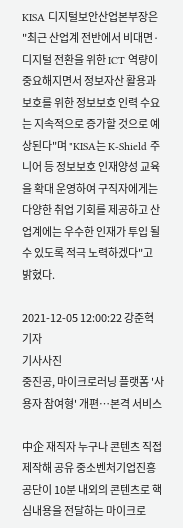KISA 디지털보안산업본부장은 "최근 산업계 전반에서 비대면·디지털 전환을 위한 ICT 역량이 중요해지면서 정보자산 활용과 보호를 위한 정보보호 인력 수요는 지속적으로 증가할 것으로 예상된다"며 "KISA는 K-Shield 주니어 등 정보보호 인재양성 교육을 확대 운영하여 구직자에게는 다양한 취업 기회를 제공하고 산업계에는 우수한 인재가 투입 될 수 있도록 적극 노력하겠다"고 밝혔다.

2021-12-05 12:00:22 강준혁 기자
기사사진
중진공, 마이크로러닝 플랫폼 '사용자 참여형' 개편…본격 서비스

中企 재직자 누구나 콘텐츠 직접 제작해 공유 중소벤처기업진흥공단이 10분 내외의 콘텐츠로 핵심내용을 전달하는 마이크로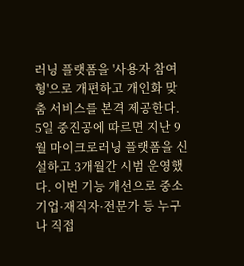러닝 플랫폼을 '사용자 참여형'으로 개편하고 개인화 맞춤 서비스를 본격 제공한다. 5일 중진공에 따르면 지난 9월 마이크로러닝 플랫폼을 신설하고 3개월간 시범 운영했다. 이번 기능 개선으로 중소기업·재직자·전문가 등 누구나 직접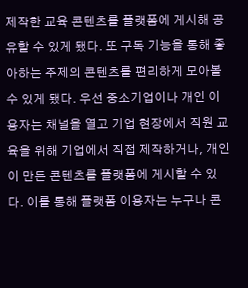제작한 교육 콘텐츠를 플랫폼에 게시해 공유할 수 있게 됐다. 또 구독 기능을 통해 좋아하는 주제의 콘텐츠를 편리하게 모아볼 수 있게 됐다. 우선 중소기업이나 개인 이용자는 채널을 열고 기업 현장에서 직원 교육을 위해 기업에서 직접 제작하거나, 개인이 만든 콘텐츠를 플랫폼에 게시할 수 있다. 이를 통해 플랫폼 이용자는 누구나 콘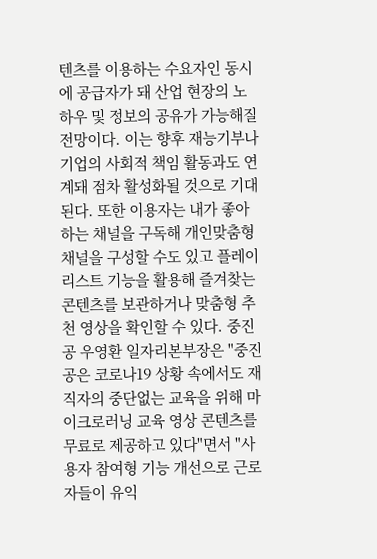텐츠를 이용하는 수요자인 동시에 공급자가 돼 산업 현장의 노하우 및 정보의 공유가 가능해질 전망이다. 이는 향후 재능기부나 기업의 사회적 책임 활동과도 연계돼 점차 활성화될 것으로 기대된다. 또한 이용자는 내가 좋아하는 채널을 구독해 개인맞춤형 채널을 구성할 수도 있고 플레이리스트 기능을 활용해 즐겨찾는 콘텐츠를 보관하거나 맞춤형 추천 영상을 확인할 수 있다. 중진공 우영환 일자리본부장은 "중진공은 코로나19 상황 속에서도 재직자의 중단없는 교육을 위해 마이크로러닝 교육 영상 콘텐츠를 무료로 제공하고 있다"면서 "사용자 참여형 기능 개선으로 근로자들이 유익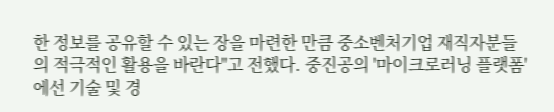한 정보를 공유할 수 있는 장을 마련한 만큼 중소벤처기업 재직자분들의 적극적인 활용을 바란다"고 전했다. 중진공의 '마이크로러닝 플랫폼'에선 기술 및 경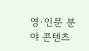영·인문 분야 콘텐츠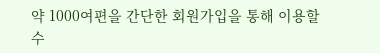약 1000여편을 간단한 회원가입을 통해 이용할 수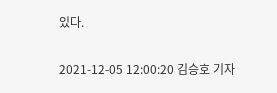있다.

2021-12-05 12:00:20 김승호 기자